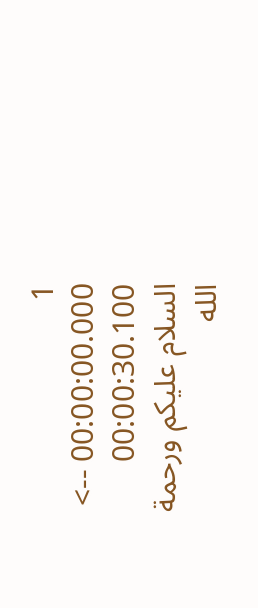1
00:00:00.000 --> 00:00:30.100
السلام عليكم ورحمة الله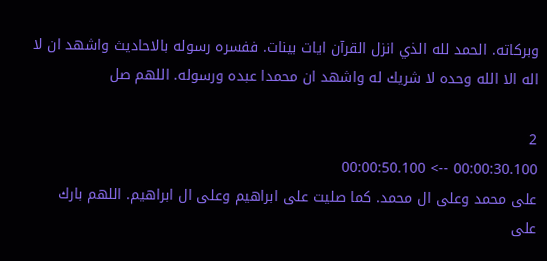وبركاته. الحمد لله الذي انزل القرآن ايات بينات. ففسره رسوله بالاحاديث واشهد ان لا اله الا الله وحده لا شريك له واشهد ان محمدا عبده ورسوله. اللهم صل

2
00:00:30.100 --> 00:00:50.100
على محمد وعلى ال محمد. كما صليت على ابراهيم وعلى ال ابراهيم. اللهم بارك على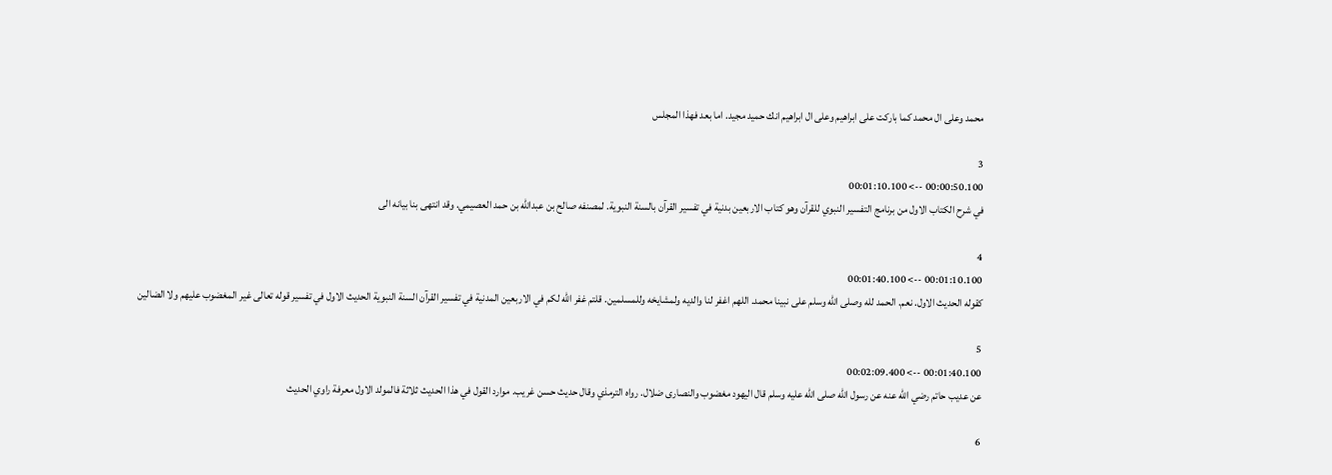محمد وعلى ال محمد كما باركت على ابراهيم وعلى ال ابراهيم انك حميد مجيد. اما بعد فهذا المجلس

3
00:00:50.100 --> 00:01:10.100
في شرح الكتاب الاول من برنامج التفسير النبوي للقرآن وهو كتاب الاربعين بدنية في تفسير القرآن بالسنة النبوية. لمصنفه صالح بن عبدالله بن حمد العصيمي. وقد انتهى بنا بيانه الى

4
00:01:10.100 --> 00:01:40.100
كقوله الحديث الاول. نعم. الحمد لله وصلى الله وسلم على نبينا محمد. اللهم اغفر لنا والديه ولمشايخه وللمسلمين. قلتم غفر الله لكم في الاربعين المدنية في تفسير القرآن السنة النبوية الحديث الاول في تفسير قوله تعالى غير المغضوب عليهم ولا الضالين

5
00:01:40.100 --> 00:02:09.400
عن عديب حاتم رضي الله عنه عن رسول الله صلى الله عليه وسلم قال اليهود مغضوب والنصارى ضلال. رواه الترمذي وقال حديث حسن غريب. موارد القول في هذا الحديث ثلاثة فالمولد الاول معرفة راوي الحديث

6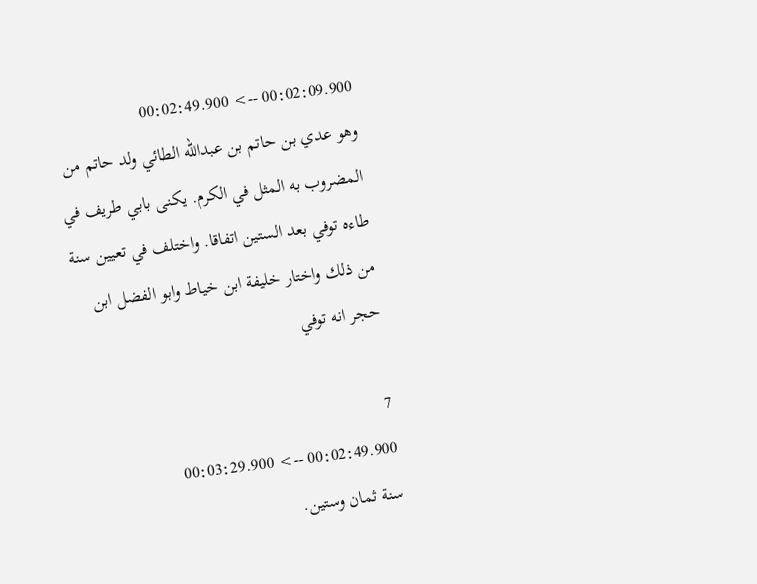00:02:09.900 --> 00:02:49.900
وهو عدي بن حاتم بن عبدالله الطائي ولد حاتم من المضروب به المثل في الكرم. يكنى بابي طريف في طاءه توفي بعد الستين اتفاقا. واختلف في تعيين سنة من ذلك واختار خليفة ابن خياط وابو الفضل ابن حجر انه توفي

7
00:02:49.900 --> 00:03:29.900
سنة ثمان وستين.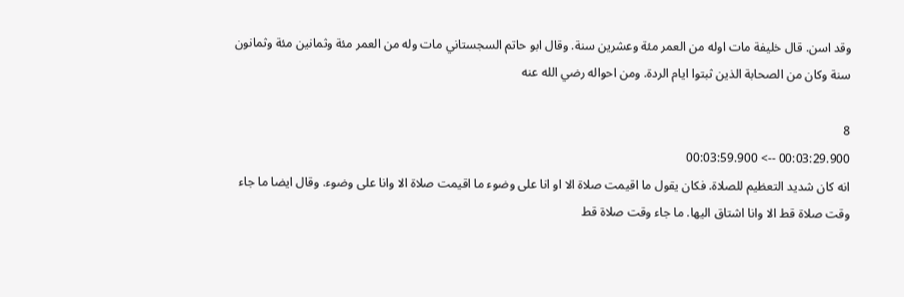وقد اسن. قال خليفة مات اوله من العمر مئة وعشرين سنة. وقال ابو حاتم السجستاني مات وله من العمر مئة وثمانين مئة وثمانون سنة وكان من الصحابة الذين ثبتوا ايام الردة. ومن احواله رضي الله عنه

8
00:03:29.900 --> 00:03:59.900
انه كان شديد التعظيم للصلاة. فكان يقول ما اقيمت صلاة الا او انا على وضوء ما اقيمت صلاة الا وانا على وضوء. وقال ايضا ما جاء وقت صلاة قط الا وانا اشتاق اليها. ما جاء وقت صلاة قط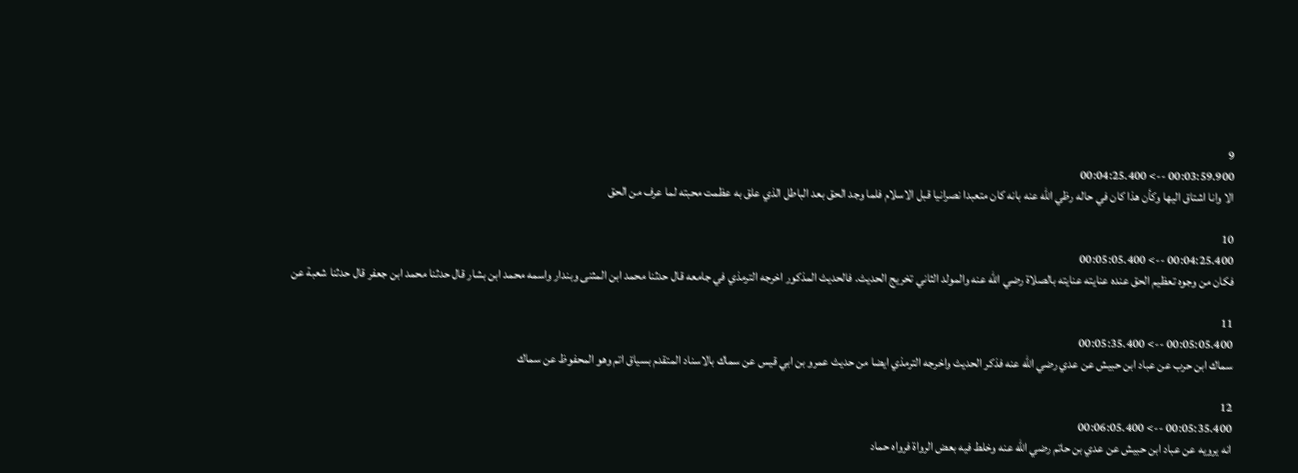9
00:03:59.900 --> 00:04:25.400
الا وانا اشتاق اليها وكأن هذا كان في حاله رظي الله عنه بانه كان متعبدا نصرانيا قبل الاسلام فلما وجد الحق بعد الباطل الذي علق به عظمت محبته لما عرف من الحق

10
00:04:25.400 --> 00:05:05.400
فكان من وجوه تعظيم الحق عنده عنايته عنايته بالصلاة رضي الله عنه والمولد الثاني تخريج الحديث. فالحديث المذكور اخرجه الترمذي في جامعه قال حدثنا محمد ابن المثنى وبندار واسمه محمد ابن بشار قال حدثنا محمد ابن جعفر قال حدثنا شعبة عن

11
00:05:05.400 --> 00:05:35.400
سماك ابن حرب عن عباد ابن حبيش عن عدي رضي الله عنه فذكر الحديث واخرجه الترمذي ايضا من حديث عمرو بن ابي قيس عن سماك بالاسناد المتقدم بسياق اتم وهو المحفوظ عن سماك

12
00:05:35.400 --> 00:06:05.400
انه يرويه عن عباد ابن حبيش عن عدي بن حاتم رضي الله عنه وخلط فيه بعض الرواة فرواه حماد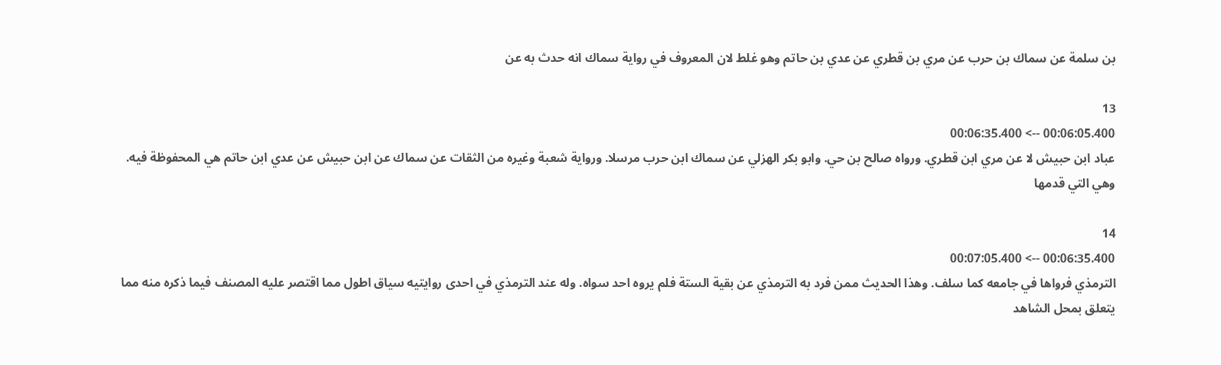بن سلمة عن سماك بن حرب عن مري بن قطري عن عدي بن حاتم وهو غلط لان المعروف في رواية سماك انه حدث به عن

13
00:06:05.400 --> 00:06:35.400
عباد ابن حبيش لا عن مري ابن قطري. ورواه صالح بن حي. وابو بكر الهزلي عن سماك ابن حرب مرسلا. ورواية شعبة وغيره من الثقات عن سماك عن ابن حبيش عن عدي ابن حاتم هي المحفوظة فيه. وهي التي قدمها

14
00:06:35.400 --> 00:07:05.400
الترمذي فرواها في جامعه كما سلف. وهذا الحديث ممن فرد به الترمذي عن بقية الستة فلم يروه احد سواه. وله عند الترمذي في احدى روايتيه سياق اطول مما اقتصر عليه المصنف فيما ذكره منه مما يتعلق بمحل الشاهد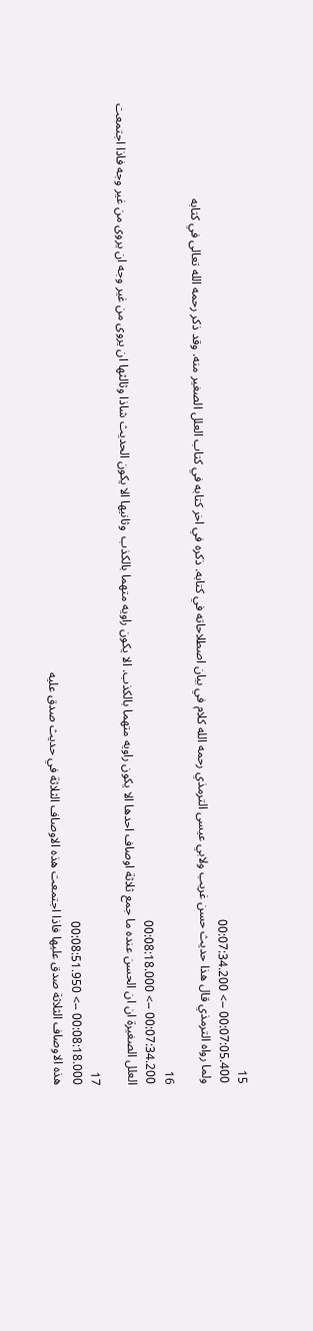15
00:07:05.400 --> 00:07:34.200
ولما رواه الترمذي قال هذا حديث حسن غريب ولابي عيسى الترمذي رحمه الله كلام في بيان اصطلاحاته في كتابه. ذكره في اخر كتابه في كتاب العلل الصغير منه. وقد ذكر رحمه الله تعالى في كتابه

16
00:07:34.200 --> 00:08:18.000
العلل الصغيرة ان ان الحسن عنده ما جمع ثلاثة اوصاف احدها الا يكون راويه متهما بالكذب. الا يكون راويه متهما بالكذب  وثانيها الا يكون الحديث شاذا وثالثها ان يروى من غير وجه ان يروى من غير وجه فاذا اجتمعت

17
00:08:18.000 --> 00:08:51.950
هذه الاوصاف الثلاثة صدق عليها فاذا اجتمعت هذه الاوصاف الثلاثة في حديث صدق عليه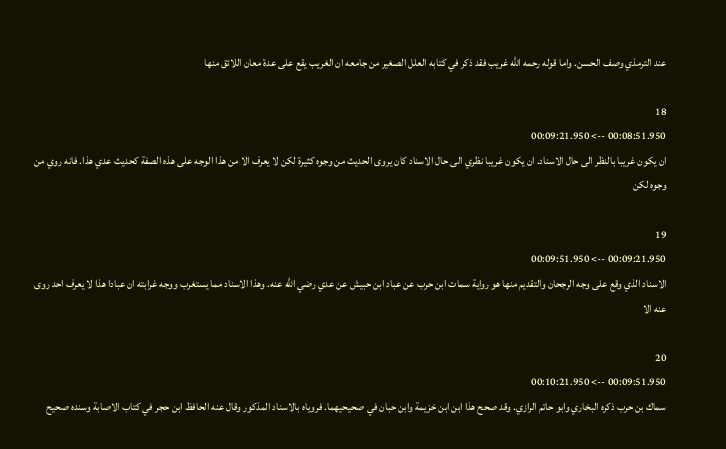عند الترمذي وصف الحسن. واما قوله رحمه الله غريب فقد ذكر في كتابه العلل الصغير من جامعه ان الغريب يقع على عدة معان اللائق منها

18
00:08:51.950 --> 00:09:21.950
ان يكون غريبا بالنظر الى حال الاسناد. ان يكون غريبا نظري الى حال الاسناد كان يروى الحديث من وجوه كثيرة لكن لا يعرف الا من هذا الوجه على هذه الصفة كحديث عدي هذا. فانه روي من وجوه لكن

19
00:09:21.950 --> 00:09:51.950
الاسناد الذي وقع على وجه الرجحان والتقديم منها هو رواية سمات ابن حرب عن عباد ابن حبيش عن عدي رضي الله عنه. وهذا الاسناد مما يستغرب ووجه غرابته ان عبادا هذا لا يعرف احد روى عنه الا

20
00:09:51.950 --> 00:10:21.950
سماك بن حرب ذكره البخاري وابو حاتم الرازي. وقد صحح هذا ابن ابن خزيمة وابن حبان في صحيحيهما. فروياه بالاسناد المذكور وقال عنه الحافظ ابن حجر في كتاب الاصابة وسنده صحيح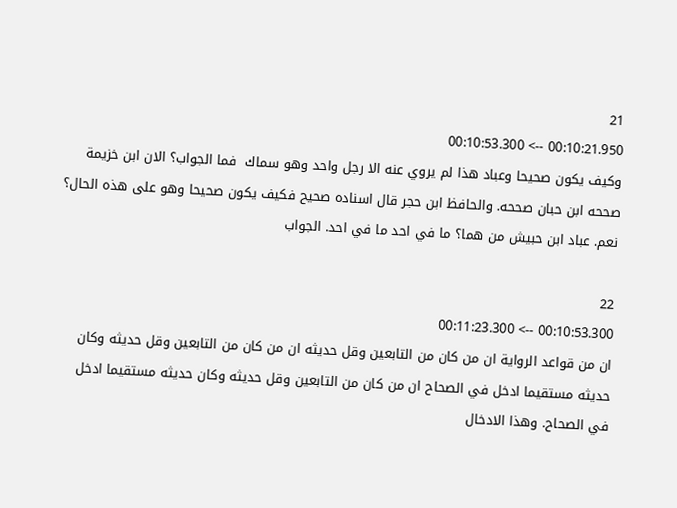21
00:10:21.950 --> 00:10:53.300
وكيف يكون صحيحا وعباد هذا لم يروي عنه الا رجل واحد وهو سماك  فما الجواب؟ الان ابن خزيمة صححه ابن حبان صححه. والحافظ ابن حجر قال اسناده صحيح فكيف يكون صحيحا وهو على هذه الحال؟ نعم. عباد ابن حبيش من هما؟ ما في احد ما في احد. الجواب

22
00:10:53.300 --> 00:11:23.300
ان من قواعد الرواية ان من كان من التابعين وقل حديثه ان من كان من التابعين وقل حديثه وكان حديثه مستقيما ادخل في الصحاح ان من كان من التابعين وقل حديثه وكان حديثه مستقيما ادخل في الصحاح. وهذا الادخال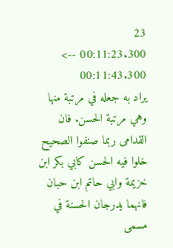23
00:11:23.300 --> 00:11:43.300
يراد به جعله في مرتبة منها وهي مرتبة الحسن. فان القدامى ربما صنفوا الصحيح خلوا فيه الحسن كابي بكر ابن خزيمة وابي حاتم ابن حبان فانهما يدرجان الحسنة في مسمى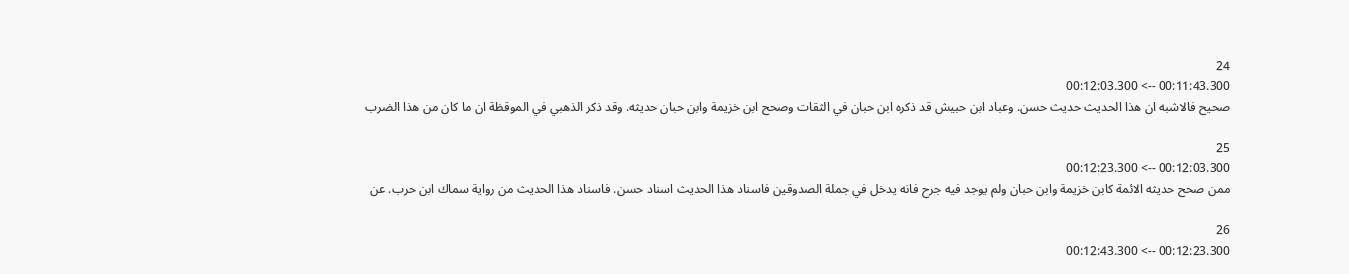24
00:11:43.300 --> 00:12:03.300
صحيح فالاشبه ان هذا الحديث حديث حسن. وعباد ابن حبيش قد ذكره ابن حبان في الثقات وصحح ابن خزيمة وابن حبان حديثه. وقد ذكر الذهبي في الموقظة ان ما كان من هذا الضرب

25
00:12:03.300 --> 00:12:23.300
ممن صحح حديثه الائمة كابن خزيمة وابن حبان ولم يوجد فيه جرح فانه يدخل في جملة الصدوقين فاسناد هذا الحديث اسناد حسن. فاسناد هذا الحديث من رواية سماك ابن حرب. عن

26
00:12:23.300 --> 00:12:43.300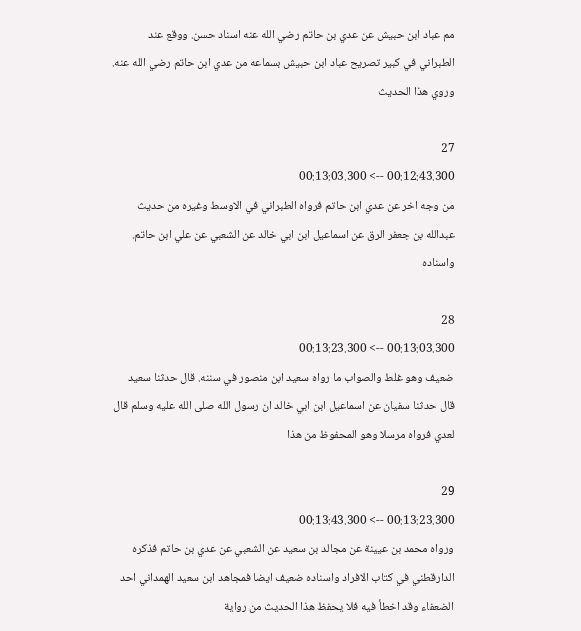مم عباد ابن حبيش عن عدي بن حاتم رضي الله عنه اسناد حسن. ووقع عند الطبراني في كبير تصريح عباد ابن حبيش بسماعه من عدي ابن حاتم رضي الله عنه. وروي هذا الحديث

27
00:12:43.300 --> 00:13:03.300
من وجه اخر عن عدي ابن حاتم فرواه الطبراني في الاوسط وغيره من حديث عبدالله بن جعفر الرق عن اسماعيل ابن ابي خالد عن الشعبي عن علي ابن حاتم. واسناده

28
00:13:03.300 --> 00:13:23.300
ضعيف وهو غلط والصواب ما رواه سعيد ابن منصور في سننه. قال حدثنا سعيد قال حدثنا سفيان عن اسماعيل ابن ابي خالد ان رسول الله صلى الله عليه وسلم قال لعدي فرواه مرسلا وهو المحفوظ من هذا

29
00:13:23.300 --> 00:13:43.300
ورواه محمد بن عيينة عن مجالد بن سعيد عن الشعبي عن عدي بن حاتم فذكره الدارقطني في كتاب الافراد واسناده ضعيف ايضا فمجاهد ابن سعيد الهمداني احد الضعفاء وقد اخطأ فيه فلا يحفظ هذا الحديث من رواية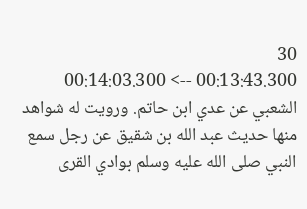30
00:13:43.300 --> 00:14:03.300
الشعبي عن عدي ابن حاتم. ورويت له شواهد منها حديث عبد الله بن شقيق عن رجل سمع النبي صلى الله عليه وسلم بوادي القرى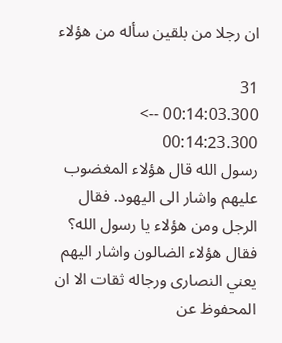ان رجلا من بلقين سأله من هؤلاء

31
00:14:03.300 --> 00:14:23.300
رسول الله قال هؤلاء المغضوب عليهم واشار الى اليهود. فقال الرجل ومن هؤلاء يا رسول الله؟ فقال هؤلاء الضالون واشار اليهم يعني النصارى ورجاله ثقات الا ان المحفوظ عن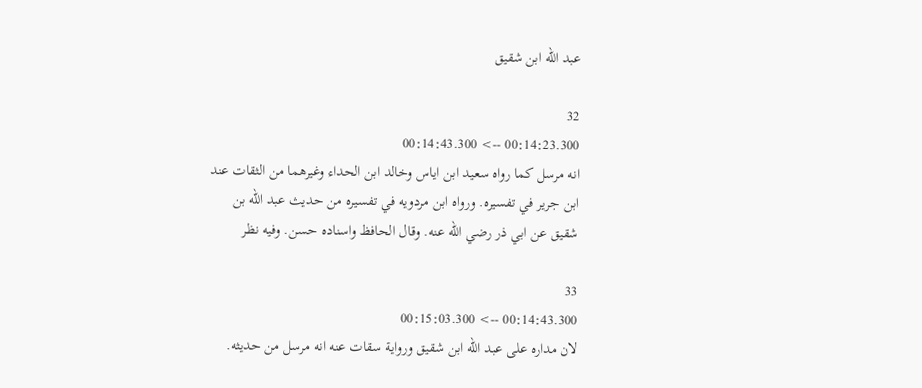عبد الله ابن شقيق

32
00:14:23.300 --> 00:14:43.300
انه مرسل كما رواه سعيد ابن اياس وخالد ابن الحداء وغيرهما من الثقات عند ابن جرير في تفسيره. ورواه ابن مردويه في تفسيره من حديث عبد الله بن شقيق عن ابي ذر رضي الله عنه. وقال الحافظ واسناده حسن. وفيه نظر

33
00:14:43.300 --> 00:15:03.300
لان مداره على عبد الله ابن شقيق ورواية سقات عنه انه مرسل من حديثه.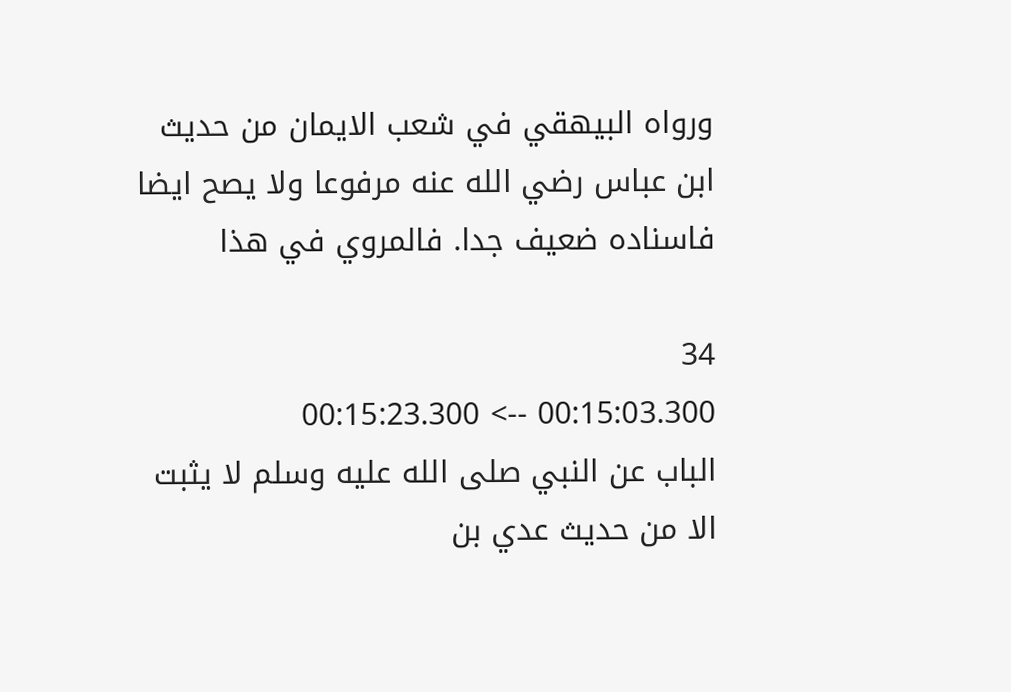ورواه البيهقي في شعب الايمان من حديث ابن عباس رضي الله عنه مرفوعا ولا يصح ايضا فاسناده ضعيف جدا. فالمروي في هذا

34
00:15:03.300 --> 00:15:23.300
الباب عن النبي صلى الله عليه وسلم لا يثبت الا من حديث عدي بن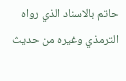حاتم بالاسناد الذي رواه الترمذي وغيره من حديث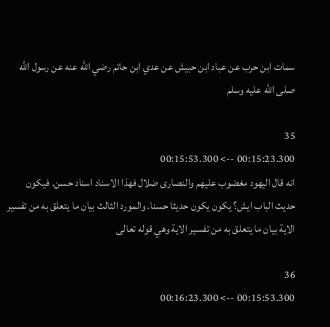سمات ابن حرب عن عباد ابن حبيش عن عدي ابن حاتم رضي الله عنه عن رسول الله صلى الله عليه وسلم

35
00:15:23.300 --> 00:15:53.300
انه قال اليهود مغضوب عليهم والنصارى ضلال فهذا الاسناد اسناد حسن. فيكون حديث الباب ايش؟ يكون يكون حديثا حسنا. والمورد الثالث بيان ما يتعلق به من تفسير الاية بيان ما يتعلق به من تفسير الاية وهي قوله تعالى

36
00:15:53.300 --> 00:16:23.300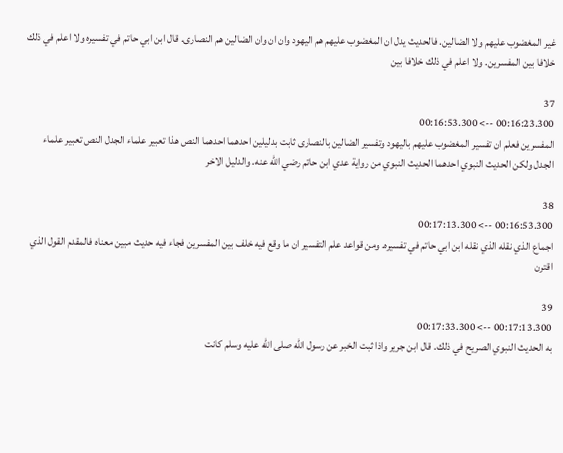غير المغضوب عليهم ولا الضالين. فالحديث يدل ان المغضوب عليهم هم اليهود وان ان وان الضالين هم النصارى. قال ابن ابي حاتم في تفسيره ولا اعلم في ذلك خلافا بين المفسرين. ولا اعلم في ذلك خلافا بين

37
00:16:23.300 --> 00:16:53.300
المفسرين فعلم ان تفسير المغضوب عليهم باليهود وتفسير الضالين بالنصارى ثابت بدليلين احدهما احدهما النص هذا تعبير علماء الجدل النص تعبير علماء الجدل ولكن الحديث النبوي احدهما الحديث النبوي من رواية عدي ابن حاتم رضي الله عنه. والدليل الاخر

38
00:16:53.300 --> 00:17:13.300
اجماع الذي نقله الذي نقله ابن ابي حاتم في تفسيره. ومن قواعد علم التفسير ان ما وقع فيه خلف بين المفسرين فجاء فيه حديث مبين معناه فالمقدم القول الذي اقترن

39
00:17:13.300 --> 00:17:33.300
به الحديث النبوي الصريح في ذلك. قال ابن جرير واذا ثبت الخبر عن رسول الله صلى الله عليه وسلم كانت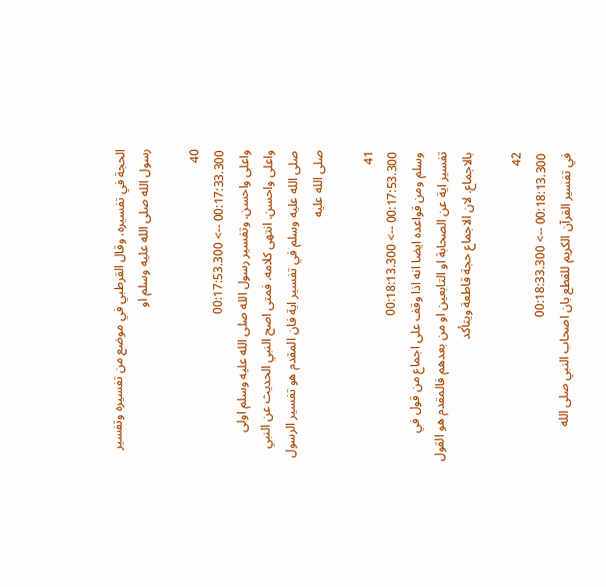الحجة في تفسيره. وقال القرطبي في موضع من تفسيره وتفسير رسول الله صلى الله عليه وسلم او

40
00:17:33.300 --> 00:17:53.300
واعلى واحسن. وتفسير رسول الله صلى الله عليه وسلم اولى واعلى واحسن. انتهى كلامه. فمتى اصح النبي الحديث عن النبي صلى الله عليه وسلم في تفسير اية فان المقدم هو تفسير الرسول صلى الله عليه

41
00:17:53.300 --> 00:18:13.300
وسلم ومن قواعده ايضا انه اذا وقف على اجماع من قول في تفسير اية عن الصحابة او التابعين او من بعدهم فالمقدم هو القول بالاجماع. لان الاجماع حجة قاطعة ويتأكد

42
00:18:13.300 --> 00:18:33.300
في تفسير القرآن الكريم للقطع بان اصحاب النبي صلى الله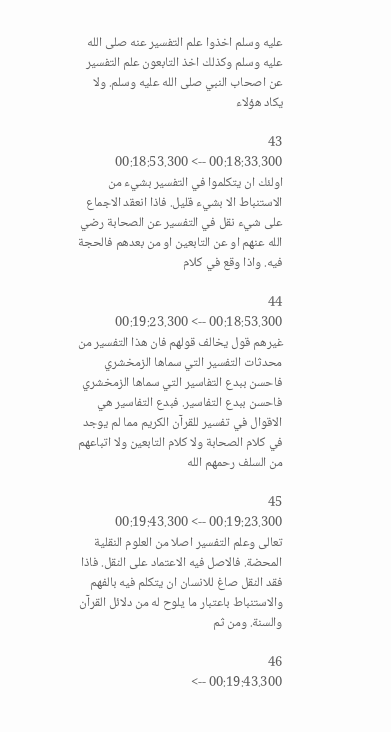عليه وسلم اخذوا علم التفسير عنه صلى الله عليه وسلم وكذلك اخذ التابعون علم التفسير عن اصحاب النبي صلى الله عليه وسلم. ولا يكاد هؤلاء

43
00:18:33.300 --> 00:18:53.300
اولئك ان يتكلموا في التفسير بشيء من الاستنباط الا بشيء قليل. فاذا انعقد الاجماع على شيء نقل في التفسير عن الصحابة رضي الله عنهم او عن التابعين او من بعدهم فالحجة فيه. واذا وقع في كلام

44
00:18:53.300 --> 00:19:23.300
غيرهم قول يخالف قولهم فان هذا التفسير من محدثات التفسير التي سماها الزمخشري فاحسن ببدع التفاسير التي سماها الزمخشري فاحسن ببدع التفاسير. فبدع التفاسير هي الاقوال في تفسير للقرآن الكريم مما لم يوجد في كلام الصحابة ولا كلام التابعين ولا اتباعهم من السلف رحمهم الله

45
00:19:23.300 --> 00:19:43.300
تعالى وعلم التفسير اصلا من العلوم النقلية المحضة. فالاصل فيه الاعتماد على النقل. فاذا فقد النقل صاغ للانسان ان يتكلم فيه بالفهم والاستنباط باعتبار ما يلوح له من دلائل القرآن والسنة. ومن ثم

46
00:19:43.300 -->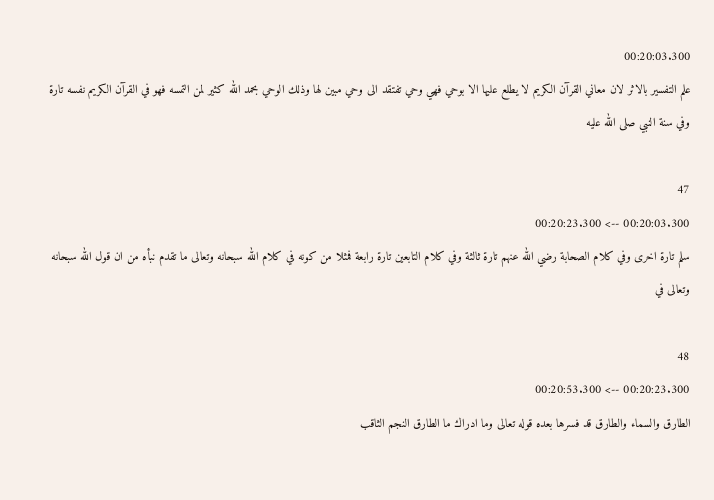00:20:03.300
علم التفسير بالاثر لان معاني القرآن الكريم لا يطلع عليها الا بوحي فهي وحي تفتقد الى وحي مبين لها وذلك الوحي بحمد الله كثير لمن التمسه فهو في القرآن الكريم نفسه تارة وفي سنة النبي صلى الله عليه

47
00:20:03.300 --> 00:20:23.300
سلم تارة اخرى وفي كلام الصحابة رضي الله عنهم تارة ثالثة وفي كلام التابعين تارة رابعة فمثلا من كونه في كلام الله سبحانه وتعالى ما تقدم نبأه من ان قول الله سبحانه وتعالى في

48
00:20:23.300 --> 00:20:53.300
الطارق والسماء والطارق قد فسرها بعده قوله تعالى وما ادراك ما الطارق النجم الثاقب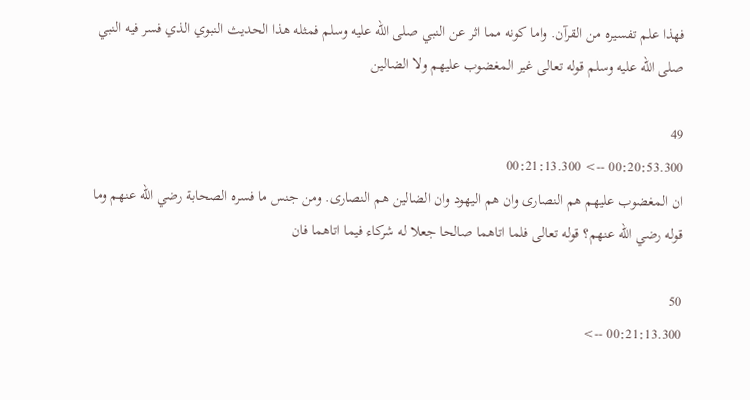فهذا علم تفسيره من القرآن. واما كونه مما اثر عن النبي صلى الله عليه وسلم فمثله هذا الحديث النبوي الذي فسر فيه النبي صلى الله عليه وسلم قوله تعالى غير المغضوب عليهم ولا الضالين

49
00:20:53.300 --> 00:21:13.300
ان المغضوب عليهم هم النصارى وان هم اليهود وان الضالين هم النصارى. ومن جنس ما فسره الصحابة رضي الله عنهم وما قوله رضي الله عنهم؟ قوله تعالى فلما اتاهما صالحا جعلا له شركاء فيما اتاهما فان

50
00:21:13.300 -->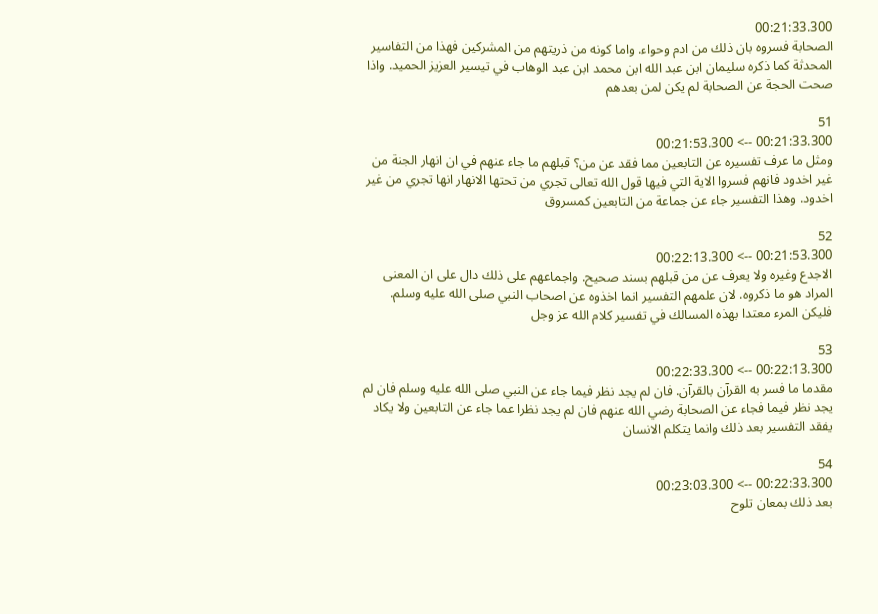00:21:33.300
الصحابة فسروه بان ذلك من ادم وحواء. واما كونه من ذريتهم من المشركين فهذا من التفاسير المحدثة كما ذكره سليمان ابن عبد الله ابن محمد ابن عبد الوهاب في تيسير العزيز الحميد. واذا صحت الحجة عن الصحابة لم يكن لمن بعدهم

51
00:21:33.300 --> 00:21:53.300
ومثل ما عرف تفسيره عن التابعين مما فقد عن من؟ قبلهم ما جاء عنهم في ان انهار الجنة من غير اخدود فانهم فسروا الاية التي فيها قول الله تعالى تجري من تحتها الانهار انها تجري من غير اخدود. وهذا التفسير جاء عن جماعة من التابعين كمسروق

52
00:21:53.300 --> 00:22:13.300
الاجدع وغيره ولا يعرف عن من قبلهم بسند صحيح. واجماعهم على ذلك دال على ان المعنى المراد هو ما ذكروه. لان علمهم التفسير انما اخذوه عن اصحاب النبي صلى الله عليه وسلم. فليكن المرء معتدا بهذه المسالك في تفسير كلام الله عز وجل

53
00:22:13.300 --> 00:22:33.300
مقدما ما فسر به القرآن بالقرآن. فان لم يجد نظر فيما جاء عن النبي صلى الله عليه وسلم فان لم يجد نظر فيما فجاء عن الصحابة رضي الله عنهم فان لم يجد نظرا عما جاء عن التابعين ولا يكاد يفقد التفسير بعد ذلك وانما يتكلم الانسان

54
00:22:33.300 --> 00:23:03.300
بعد ذلك بمعان تلوح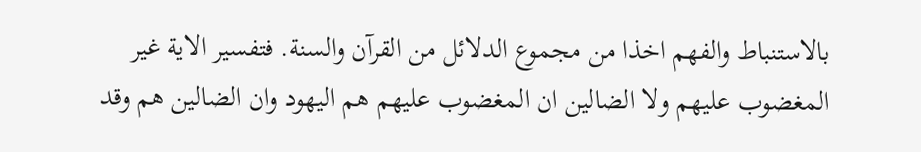بالاستنباط والفهم اخذا من مجموع الدلائل من القرآن والسنة. فتفسير الاية غير المغضوب عليهم ولا الضالين ان المغضوب عليهم هم اليهود وان الضالين هم وقد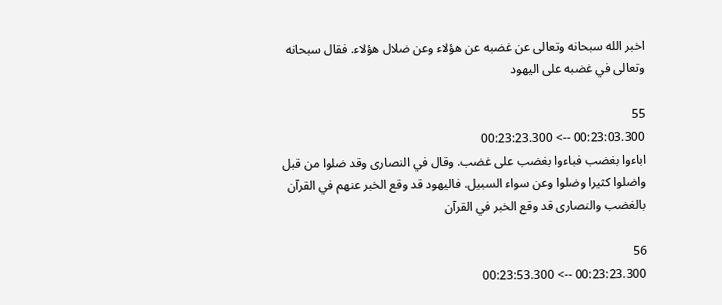اخبر الله سبحانه وتعالى عن غضبه عن هؤلاء وعن ضلال هؤلاء. فقال سبحانه وتعالى في غضبه على اليهود

55
00:23:03.300 --> 00:23:23.300
اباءوا بغضب فباءوا بغضب على غضب. وقال في النصارى وقد ضلوا من قبل واضلوا كثيرا وضلوا وعن سواء السبيل. فاليهود قد وقع الخبر عنهم في القرآن بالغضب والنصارى قد وقع الخبر في القرآن

56
00:23:23.300 --> 00:23:53.300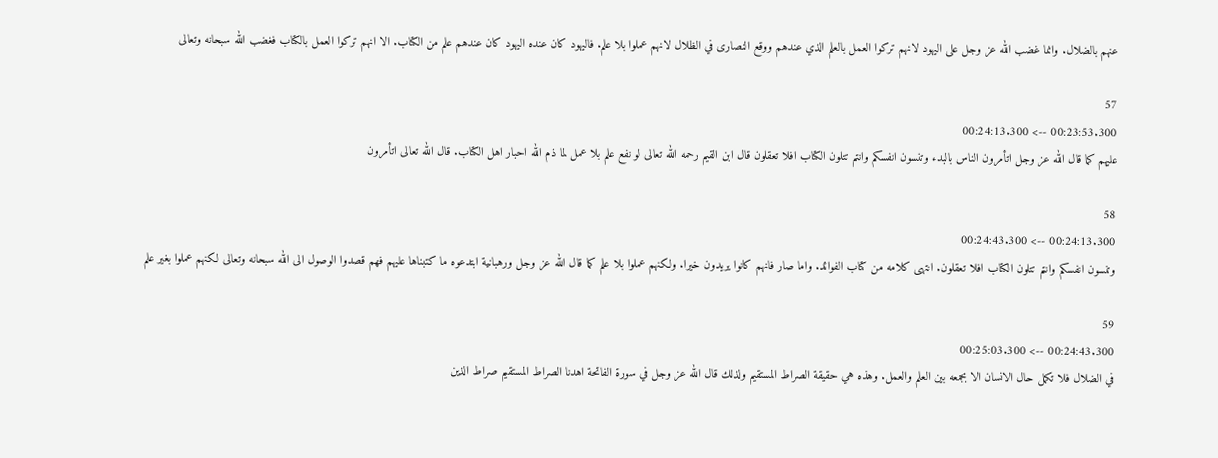عنهم بالضلال. وانما غضب الله عز وجل على اليهود لانهم تركوا العمل بالعلم الذي عندهم ووقع النصارى في الظلال لانهم عملوا بلا علم. فاليهود كان عنده اليهود كان عندهم علم من الكتاب. الا انهم تركوا العمل بالكتاب فغضب الله سبحانه وتعالى

57
00:23:53.300 --> 00:24:13.300
عليهم كما قال الله عز وجل اتأمرون الناس بالبدء وتنسون انفسكم وانتم تتلون الكتاب افلا تعقلون قال ابن القيم رحمه الله تعالى لو نفع علم بلا عمل لما ذم الله احبار اهل الكتاب. قال الله تعالى اتأمرون

58
00:24:13.300 --> 00:24:43.300
وتنسون انفسكم وانتم تتلون الكتاب افلا تعقلون. انتهى كلامه من كتاب الفوائد. واما صار فانهم كانوا يريدون خيرا. ولكنهم عملوا بلا علم كما قال الله عز وجل ورهبانية ابتدعوه ما كتبناها عليهم فهم قصدوا الوصول الى الله سبحانه وتعالى لكنهم عملوا بغير علم

59
00:24:43.300 --> 00:25:03.300
في الضلال فلا تكمل حال الانسان الا بجمعه بين العلم والعمل. وهذه هي حقيقة الصراط المستقيم ولذلك قال الله عز وجل في سورة الفاتحة اهدنا الصراط المستقيم صراط الذين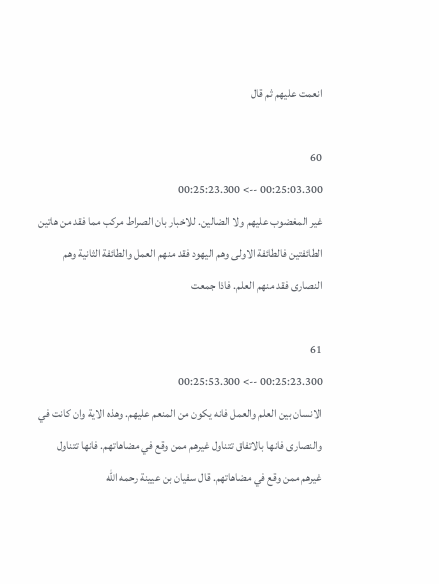انعمت عليهم ثم قال

60
00:25:03.300 --> 00:25:23.300
غير المغضوب عليهم ولا الضالين. للاخبار بان الصراط مركب مما فقد من هاتين الطائفتين فالطائفة الاولى وهم اليهود فقد منهم العمل والطائفة الثانية وهم النصارى فقد منهم العلم. فاذا جمعت

61
00:25:23.300 --> 00:25:53.300
الانسان بين العلم والعمل فانه يكون من المنعم عليهم. وهذه الاية وان كانت في والنصارى فانها بالاتفاق تتناول غيرهم ممن وقع في مضاهاتهم. فانها تتناول غيرهم ممن وقع في مضاهاتهم. قال سفيان بن عيينة رحمه الله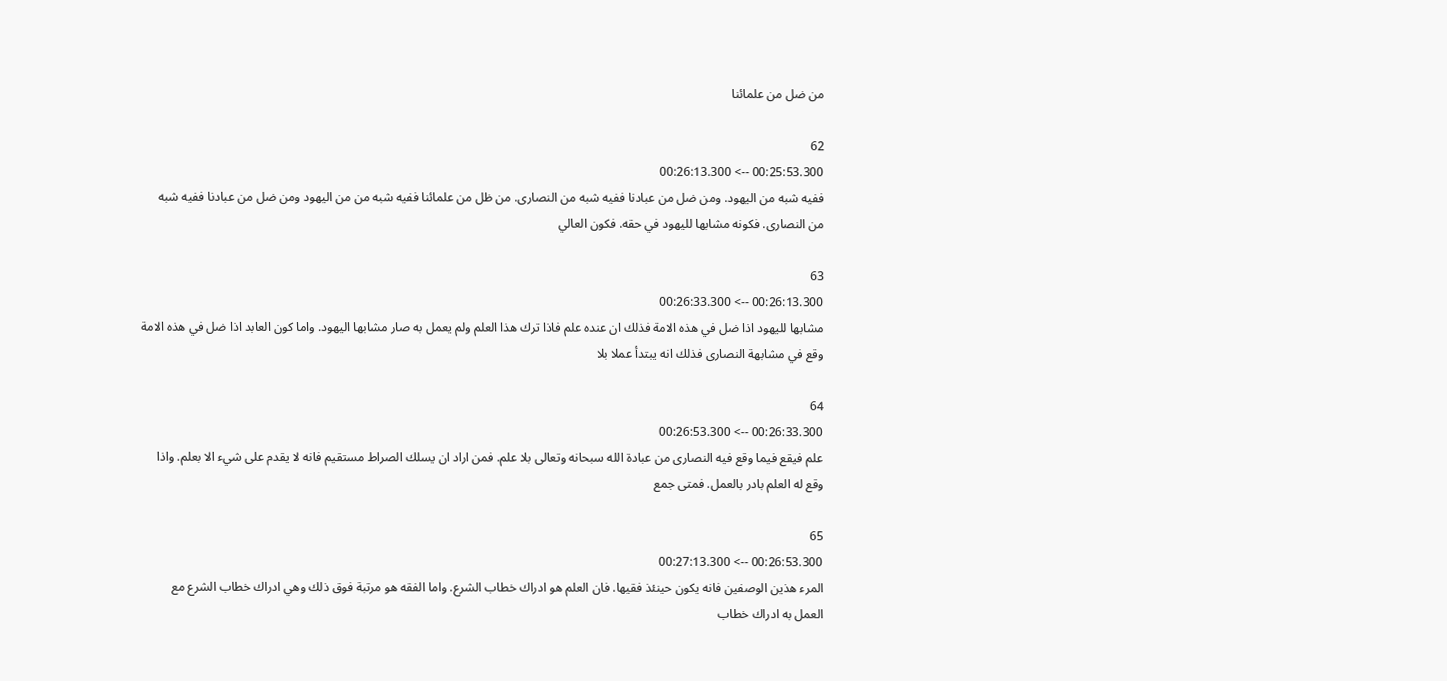من ضل من علمائنا

62
00:25:53.300 --> 00:26:13.300
ففيه شبه من اليهود. ومن ضل من عبادنا ففيه شبه من النصارى. من ظل من علمائنا ففيه شبه من من اليهود ومن ضل من عبادنا ففيه شبه من النصارى. فكونه مشابها لليهود في حقه. فكون العالي

63
00:26:13.300 --> 00:26:33.300
مشابها لليهود اذا ضل في هذه الامة فذلك ان عنده علم فاذا ترك هذا العلم ولم يعمل به صار مشابها اليهود. واما كون العابد اذا ضل في هذه الامة وقع في مشابهة النصارى فذلك انه يبتدأ عملا بلا

64
00:26:33.300 --> 00:26:53.300
علم فيقع فيما وقع فيه النصارى من عبادة الله سبحانه وتعالى بلا علم. فمن اراد ان يسلك الصراط مستقيم فانه لا يقدم على شيء الا بعلم. واذا وقع له العلم بادر بالعمل. فمتى جمع

65
00:26:53.300 --> 00:27:13.300
المرء هذين الوصفين فانه يكون حينئذ فقيها. فان العلم هو ادراك خطاب الشرع. واما الفقه هو مرتبة فوق ذلك وهي ادراك خطاب الشرع مع العمل به ادراك خطاب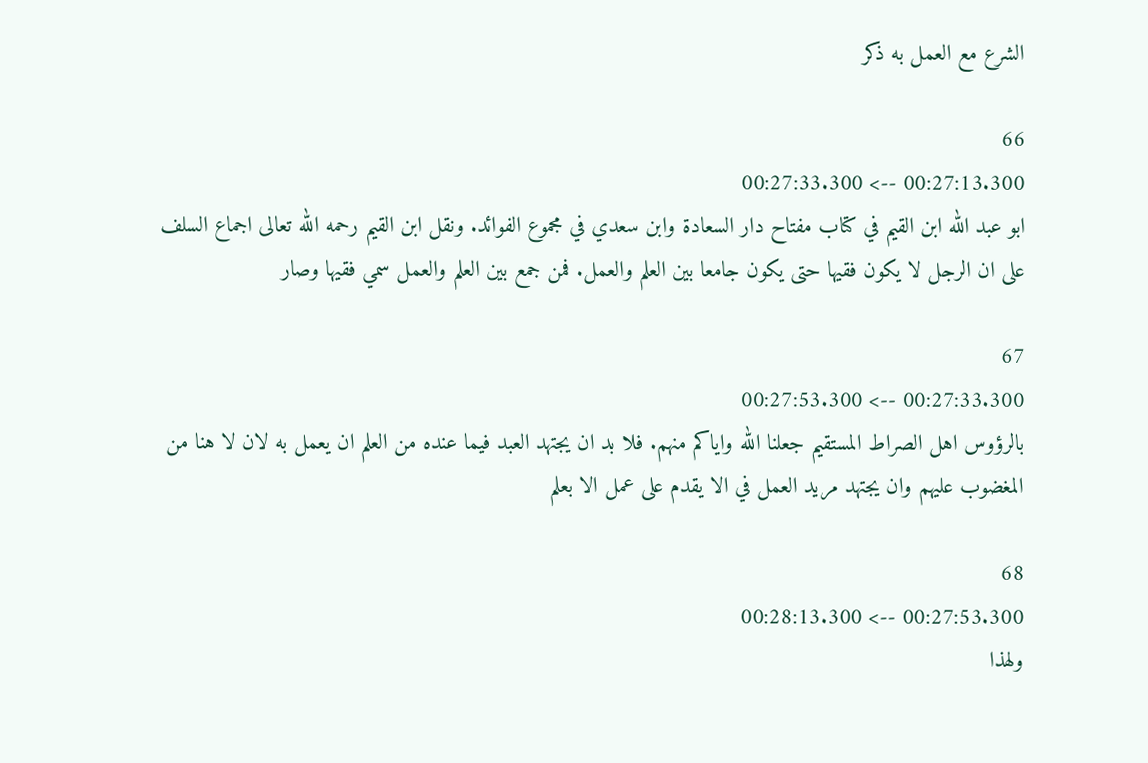الشرع مع العمل به ذكر

66
00:27:13.300 --> 00:27:33.300
ابو عبد الله ابن القيم في كتاب مفتاح دار السعادة وابن سعدي في مجموع الفوائد. ونقل ابن القيم رحمه الله تعالى اجماع السلف على ان الرجل لا يكون فقيها حتى يكون جامعا بين العلم والعمل. فمن جمع بين العلم والعمل سمي فقيها وصار

67
00:27:33.300 --> 00:27:53.300
بالرؤوس اهل الصراط المستقيم جعلنا الله واياكم منهم. فلا بد ان يجتهد العبد فيما عنده من العلم ان يعمل به لان لا هنا من المغضوب عليهم وان يجتهد مريد العمل في الا يقدم على عمل الا بعلم

68
00:27:53.300 --> 00:28:13.300
ولهذا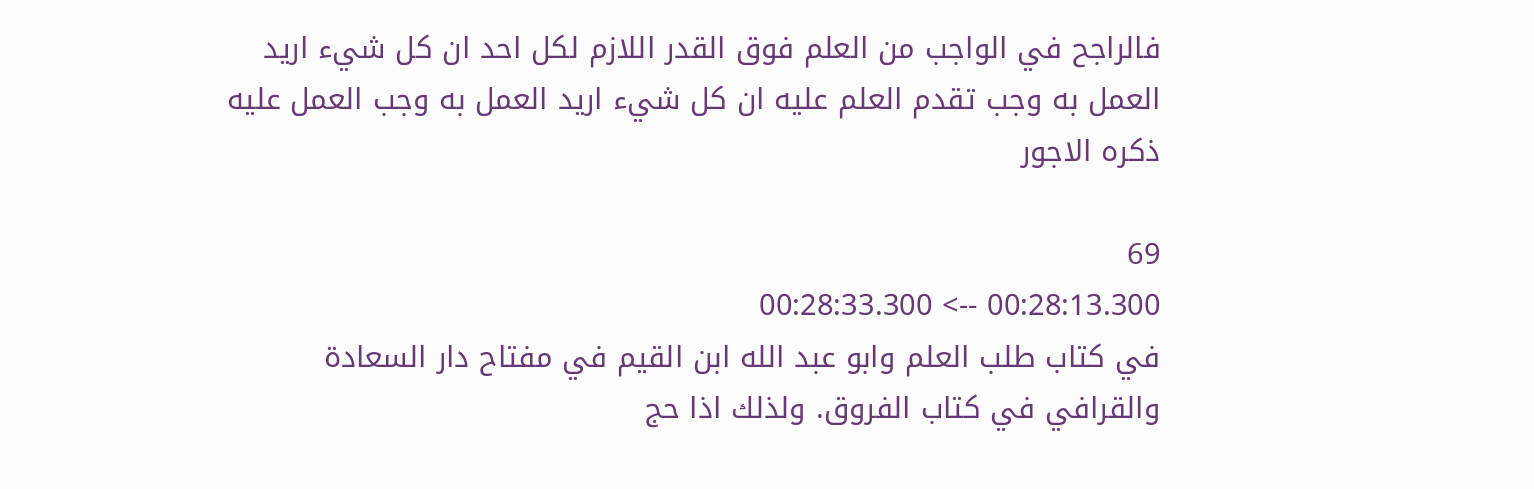فالراجح في الواجب من العلم فوق القدر اللازم لكل احد ان كل شيء اريد العمل به وجب تقدم العلم عليه ان كل شيء اريد العمل به وجب العمل عليه ذكره الاجور

69
00:28:13.300 --> 00:28:33.300
في كتاب طلب العلم وابو عبد الله ابن القيم في مفتاح دار السعادة والقرافي في كتاب الفروق. ولذلك اذا حج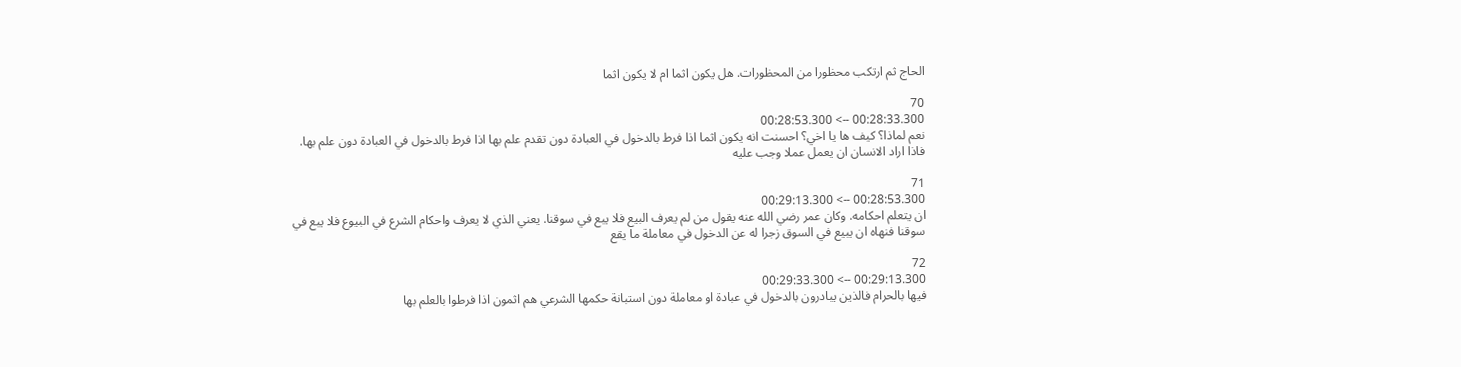الحاج ثم ارتكب محظورا من المحظورات. هل يكون اثما ام لا يكون اثما

70
00:28:33.300 --> 00:28:53.300
نعم لماذا؟ كيف ها يا اخي؟ احسنت انه يكون اثما اذا فرط بالدخول في العبادة دون تقدم علم بها اذا فرط بالدخول في العبادة دون علم بها. فاذا اراد الانسان ان يعمل عملا وجب عليه

71
00:28:53.300 --> 00:29:13.300
ان يتعلم احكامه. وكان عمر رضي الله عنه يقول من لم يعرف البيع فلا يبع في سوقنا. يعني الذي لا يعرف واحكام الشرع في البيوع فلا يبع في سوقنا فنهاه ان يبيع في السوق زجرا له عن الدخول في معاملة ما يقع

72
00:29:13.300 --> 00:29:33.300
فيها بالحرام فالذين يبادرون بالدخول في عبادة او معاملة دون استبانة حكمها الشرعي هم اثمون اذا فرطوا بالعلم بها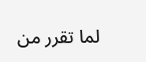لما تقرر من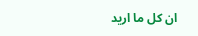ان كل ما اريد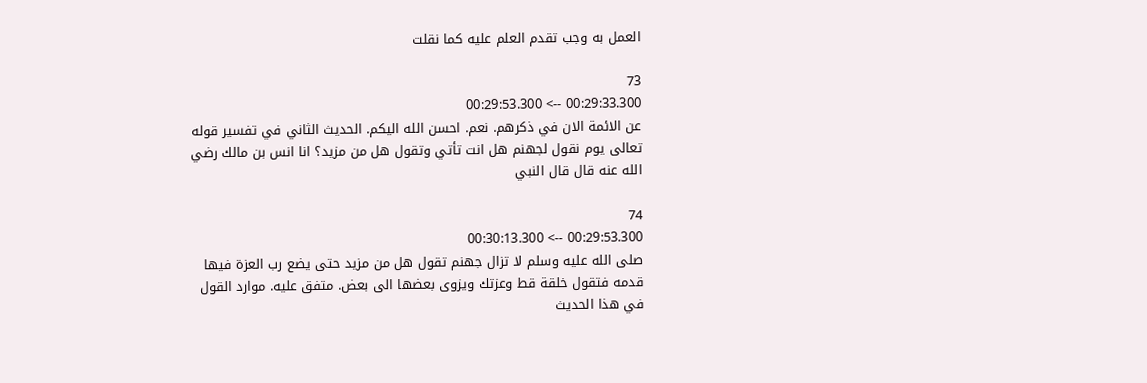العمل به وجب تقدم العلم عليه كما نقلت

73
00:29:33.300 --> 00:29:53.300
عن الائمة الان في ذكرهم. نعم. احسن الله اليكم. الحديث الثاني في تفسير قوله تعالى يوم نقول لجهنم هل انت تأتي وتقول هل من مزيد؟ انا انس بن مالك رضي الله عنه قال قال النبي

74
00:29:53.300 --> 00:30:13.300
صلى الله عليه وسلم لا تزال جهنم تقول هل من مزيد حتى يضع رب العزة فيها قدمه فتقول خلقة قط وعزتك ويزوى بعضها الى بعض. متفق عليه. موارد القول في هذا الحديث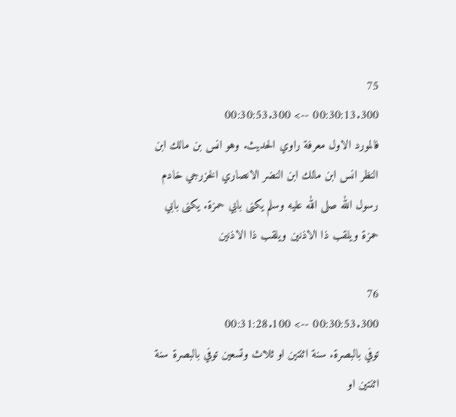75
00:30:13.300 --> 00:30:53.300
فالمورد الاول معرفة راوي الحديث. وهو انس بن مالك ابن النظر انس ابن مالك ابن النضر الانصاري الخزرجي خادم رسول الله صلى الله عليه وسلم يكنى بابي حمزة. يكنى بابي حمزة ويلقب ذا الاذنين ويلقب ذا الاذنين

76
00:30:53.300 --> 00:31:28.100
توفي بالبصرة. سنة اثنتين او ثلاث وتسعين توفي بالبصرة سنة اثنتين او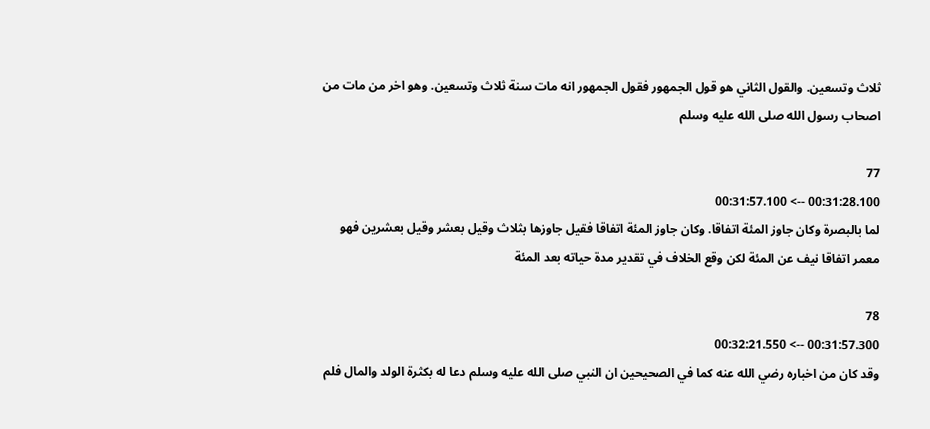ثلاث وتسعين. والقول الثاني هو قول الجمهور فقول الجمهور انه مات سنة ثلاث وتسعين. وهو اخر من مات من اصحاب رسول الله صلى الله عليه وسلم

77
00:31:28.100 --> 00:31:57.100
لما بالبصرة وكان جاوز المئة اتفاقا. وكان جاوز المئة اتفاقا فقيل جاوزها بثلاث وقيل بعشر وقيل بعشرين فهو معمر اتفاقا نيف عن المئة لكن وقع الخلاف في تقدير مدة حياته بعد المئة

78
00:31:57.300 --> 00:32:21.550
وقد كان من اخباره رضي الله عنه كما في الصحيحين ان النبي صلى الله عليه وسلم دعا له بكثرة الولد والمال فلم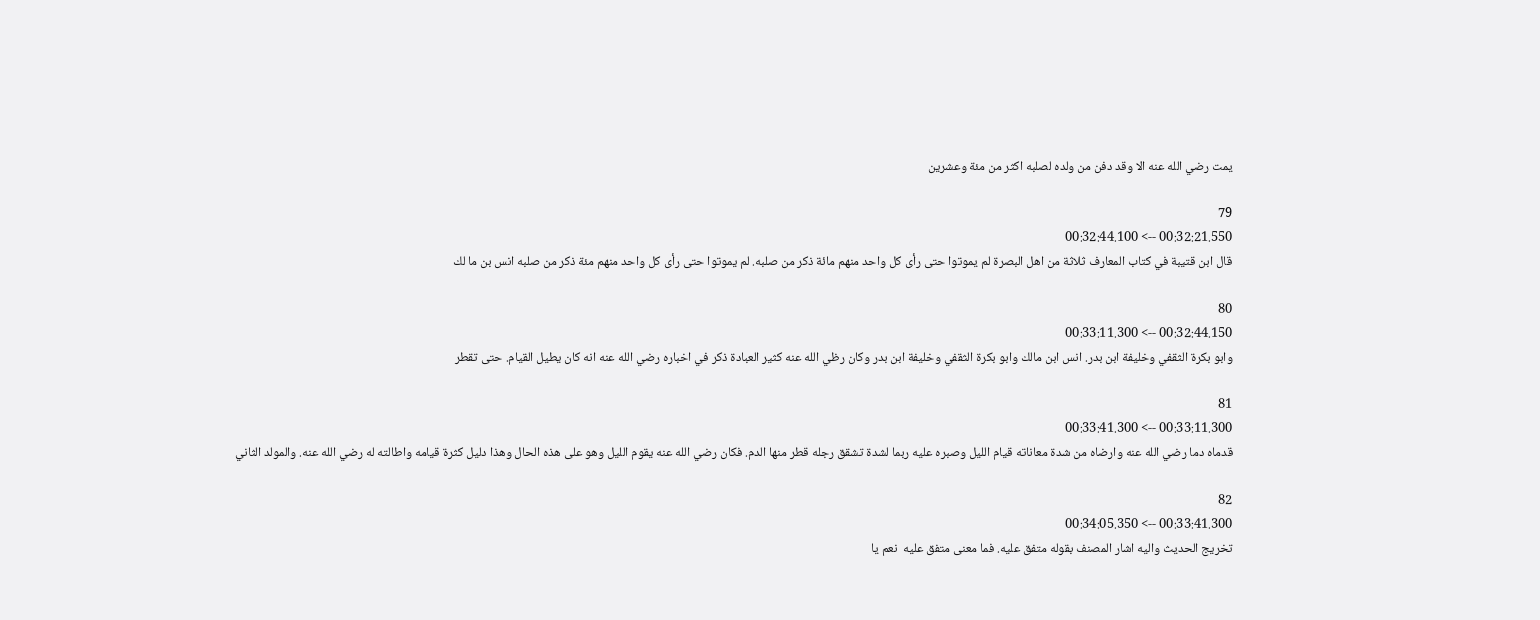يمت رضي الله عنه الا وقد دفن من ولده لصلبه اكثر من مئة وعشرين

79
00:32:21.550 --> 00:32:44.100
قال ابن قتيبة في كتاب المعارف ثلاثة من اهل البصرة لم يموتوا حتى رأى كل واحد منهم مائة ذكر من صلبه. لم يموتوا حتى رأى كل واحد منهم مئة ذكر من صلبه انس بن ما لك

80
00:32:44.150 --> 00:33:11.300
وابو بكرة الثقفي وخليفة ابن بدر. انس ابن مالك وابو بكرة الثقفي وخليفة ابن بدر وكان رظي الله عنه كثير العبادة ذكر في اخباره رضي الله عنه انه كان يطيل القيام. حتى تقطر

81
00:33:11.300 --> 00:33:41.300
قدماه دما رضي الله عنه وارضاه من شدة معاناته قيام الليل وصبره عليه ربما لشدة تشقق رجله قطر منها الدم. فكان رضي الله عنه يقوم الليل وهو على هذه الحال وهذا دليل كثرة قيامه واطالته له رضي الله عنه. والمولد الثاني

82
00:33:41.300 --> 00:34:05.350
تخريج الحديث واليه اشار المصنف بقوله متفق عليه. فما معنى متفق عليه  نعم يا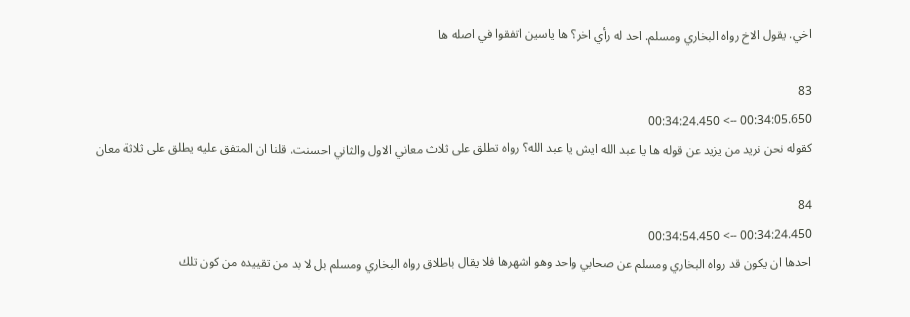اخي. يقول الاخ رواه البخاري ومسلم. احد له رأي اخر؟ ها ياسين اتفقوا في اصله ها

83
00:34:05.650 --> 00:34:24.450
كقوله نحن نريد من يزيد عن قوله ها يا عبد الله ايش يا عبد الله؟ رواه تطلق على ثلاث معاني الاول والثاني احسنت. قلنا ان المتفق عليه يطلق على ثلاثة معان

84
00:34:24.450 --> 00:34:54.450
احدها ان يكون قد رواه البخاري ومسلم عن صحابي واحد وهو اشهرها فلا يقال باطلاق رواه البخاري ومسلم بل لا بد من تقييده من كون تلك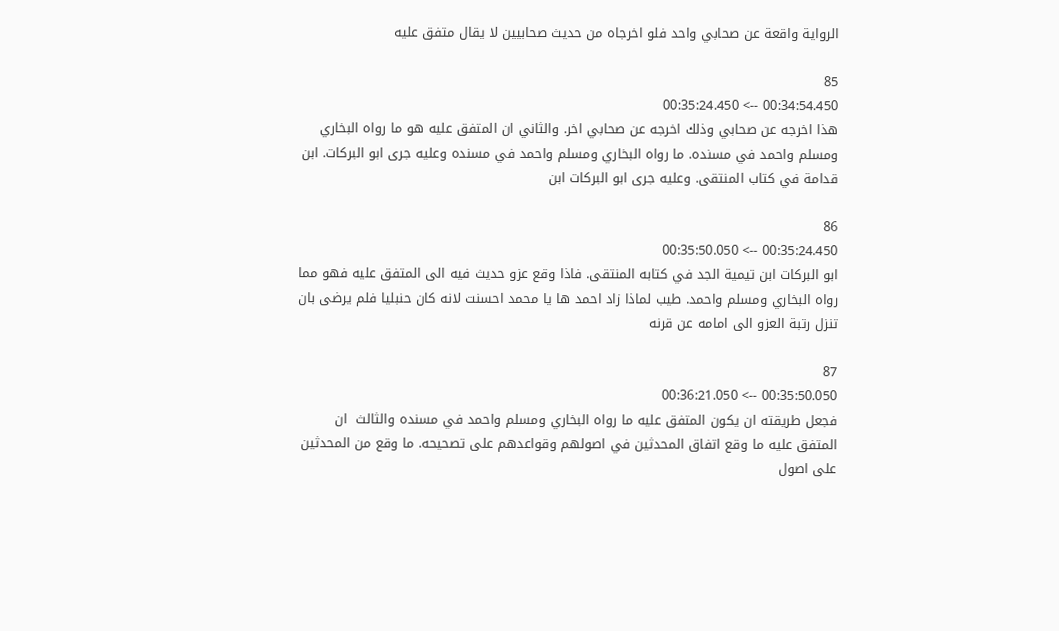الرواية واقعة عن صحابي واحد فلو اخرجاه من حديث صحابيين لا يقال متفق عليه

85
00:34:54.450 --> 00:35:24.450
هذا اخرجه عن صحابي وذلك اخرجه عن صحابي اخر. والثاني ان المتفق عليه هو ما رواه البخاري ومسلم واحمد في مسنده. ما رواه البخاري ومسلم واحمد في مسنده وعليه جرى ابو البركات. ابن قدامة في كتاب المنتقى. وعليه جرى ابو البركات ابن

86
00:35:24.450 --> 00:35:50.050
ابو البركات ابن تيمية الجد في كتابه المنتقى. فاذا وقع عزو حديث فيه الى المتفق عليه فهو مما رواه البخاري ومسلم واحمد. طيب لماذا زاد احمد ها يا محمد احسنت لانه كان حنبليا فلم يرضى بان تنزل رتبة العزو الى امامه عن قرنه

87
00:35:50.050 --> 00:36:21.050
فجعل طريقته ان يكون المتفق عليه ما رواه البخاري ومسلم واحمد في مسنده والثالث  ان المتفق عليه ما وقع اتفاق المحدثين في اصولهم وقواعدهم على تصحيحه. ما وقع من المحدثين على اصول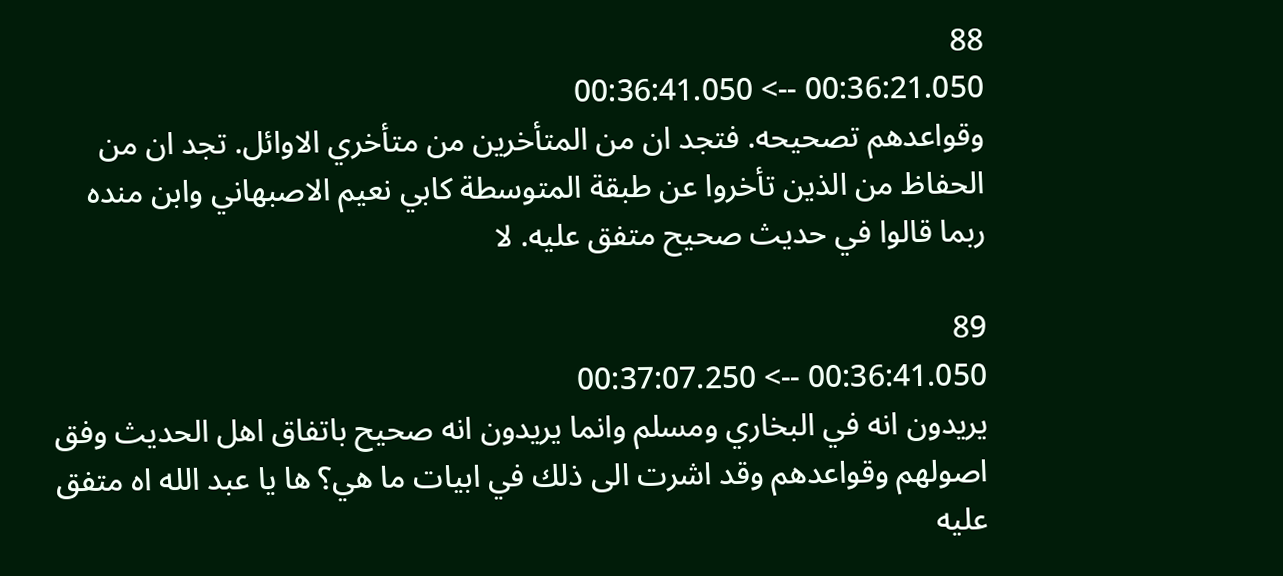88
00:36:21.050 --> 00:36:41.050
وقواعدهم تصحيحه. فتجد ان من المتأخرين من متأخري الاوائل. تجد ان من الحفاظ من الذين تأخروا عن طبقة المتوسطة كابي نعيم الاصبهاني وابن منده ربما قالوا في حديث صحيح متفق عليه. لا

89
00:36:41.050 --> 00:37:07.250
يريدون انه في البخاري ومسلم وانما يريدون انه صحيح باتفاق اهل الحديث وفق اصولهم وقواعدهم وقد اشرت الى ذلك في ابيات ما هي؟ ها يا عبد الله اه متفق عليه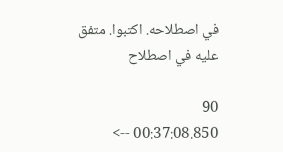في اصطلاحه. اكتبوا. متفق عليه في اصطلاح

90
00:37:08.850 -->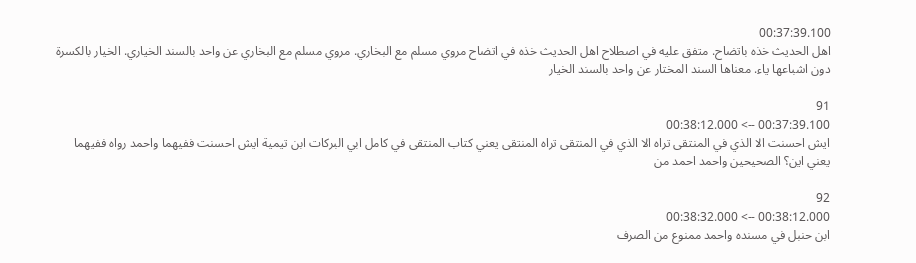00:37:39.100
اهل الحديث خذه باتضاح. متفق عليه في اصطلاح اهل الحديث خذه في اتضاح مروي مسلم مع البخاري. مروي مسلم مع البخاري عن واحد بالسند الخياري. الخيار بالكسرة دون اشباعها ياء. معناها السند المختار عن واحد بالسند الخيار

91
00:37:39.100 --> 00:38:12.000
ايش احسنت الا الذي في المنتقى تراه الا الذي في المنتقى تراه المنتقى يعني كتاب المنتقى في كامل ابي البركات ابن تيمية ايش احسنت ففيهما واحمد رواه ففيهما يعني اين؟ الصحيحين واحمد احمد من

92
00:38:12.000 --> 00:38:32.000
ابن حنبل في مسنده واحمد ممنوع من الصرف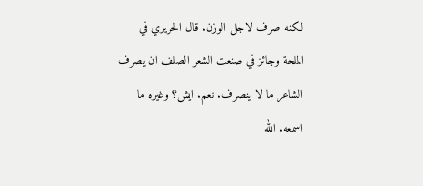لكنه صرف لاجل الوزن. قال الحريري في الملحة وجائز في صنعت الشعر الصلف ان يصرف الشاعر ما لا ينصرف. نعم. ايش؟ وغيره ما اسمعه. الله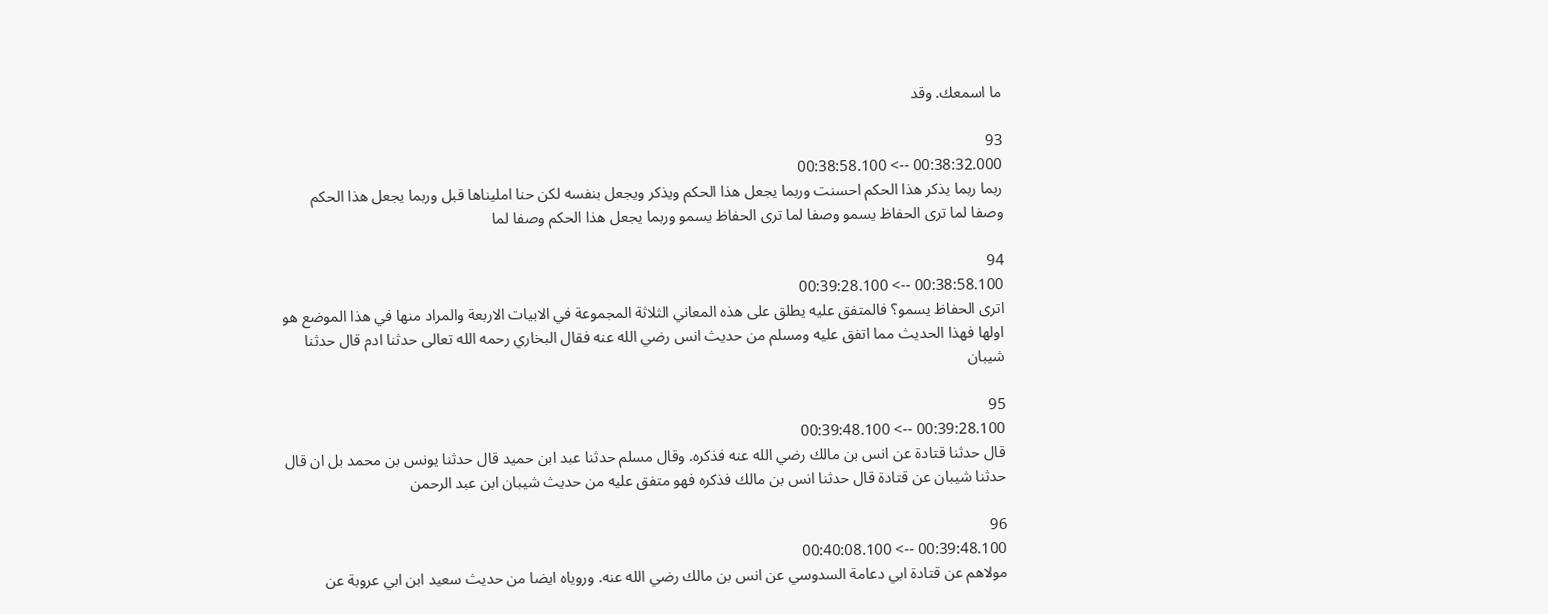ما اسمعك. وقد

93
00:38:32.000 --> 00:38:58.100
ربما ربما يذكر هذا الحكم احسنت وربما يجعل هذا الحكم ويذكر ويجعل بنفسه لكن حنا امليناها قبل وربما يجعل هذا الحكم وصفا لما ترى الحفاظ يسمو وصفا لما ترى الحفاظ يسمو وربما يجعل هذا الحكم وصفا لما

94
00:38:58.100 --> 00:39:28.100
اترى الحفاظ يسمو؟ فالمتفق عليه يطلق على هذه المعاني الثلاثة المجموعة في الابيات الاربعة والمراد منها في هذا الموضع هو اولها فهذا الحديث مما اتفق عليه ومسلم من حديث انس رضي الله عنه فقال البخاري رحمه الله تعالى حدثنا ادم قال حدثنا شيبان

95
00:39:28.100 --> 00:39:48.100
قال حدثنا قتادة عن انس بن مالك رضي الله عنه فذكره. وقال مسلم حدثنا عبد ابن حميد قال حدثنا يونس بن محمد بل ان قال حدثنا شيبان عن قتادة قال حدثنا انس بن مالك فذكره فهو متفق عليه من حديث شيبان ابن عبد الرحمن

96
00:39:48.100 --> 00:40:08.100
مولاهم عن قتادة ابي دعامة السدوسي عن انس بن مالك رضي الله عنه. وروياه ايضا من حديث سعيد ابن ابي عروبة عن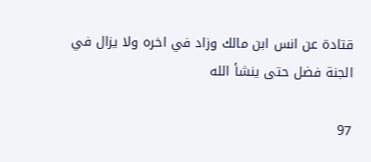قتادة عن انس ابن مالك وزاد في اخره ولا يزال في الجنة فضل حتى ينشأ الله

97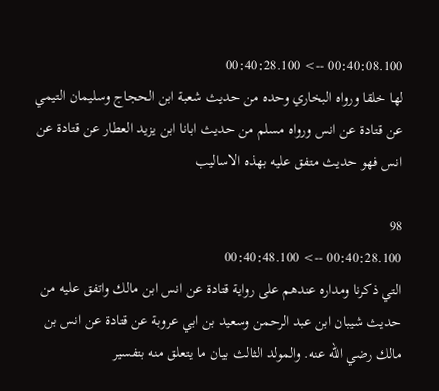00:40:08.100 --> 00:40:28.100
لها خلقا ورواه البخاري وحده من حديث شعبة ابن الحجاج وسليمان التيمي عن قتادة عن انس ورواه مسلم من حديث ابانا ابن يزيد العطار عن قتادة عن انس فهو حديث متفق عليه بهذه الاساليب

98
00:40:28.100 --> 00:40:48.100
التي ذكرنا ومداره عندهم على رواية قتادة عن انس ابن مالك واتفق عليه من حديث شيبان ابن عبد الرحمن وسعيد بن ابي عروبة عن قتادة عن انس بن مالك رضي الله عنه. والمولد الثالث بيان ما يتعلق منه بتفسير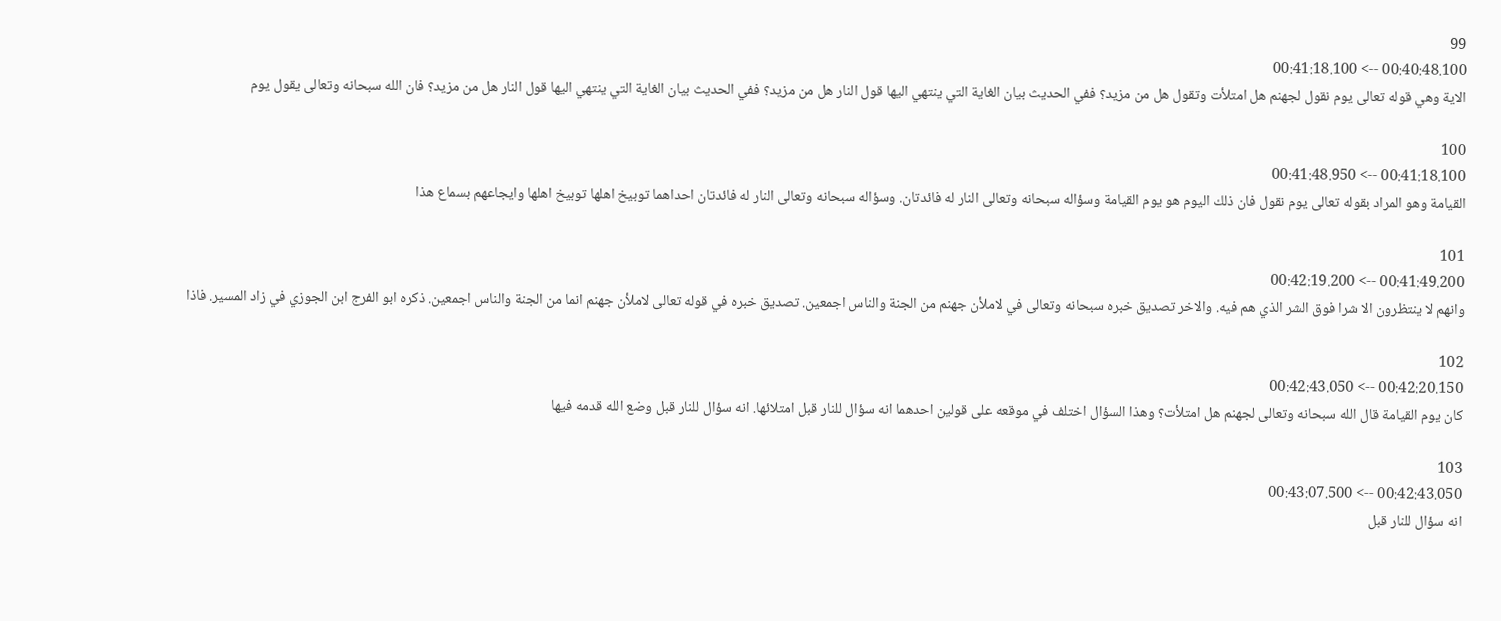99
00:40:48.100 --> 00:41:18.100
الاية وهي قوله تعالى يوم نقول لجهنم هل امتلأت وتقول هل من مزيد؟ ففي الحديث بيان الغاية التي ينتهي اليها قول النار هل من مزيد؟ ففي الحديث بيان الغاية التي ينتهي اليها قول النار هل من مزيد؟ فان الله سبحانه وتعالى يقول يوم

100
00:41:18.100 --> 00:41:48.950
القيامة وهو المراد بقوله تعالى يوم نقول فان ذلك اليوم هو يوم القيامة وسؤاله سبحانه وتعالى النار له فائدتان. وسؤاله سبحانه وتعالى النار له فائدتان احداهما توبيخ اهلها توبيخ اهلها وايجاعهم بسماع هذا

101
00:41:49.200 --> 00:42:19.200
وانهم لا ينتظرون الا شرا فوق الشر الذي هم فيه. والاخر تصديق خبره سبحانه وتعالى في لاملأن جهنم من الجنة والناس اجمعين. تصديق خبره في قوله تعالى لاملأن جهنم انما من الجنة والناس اجمعين. ذكره ابو الفرج ابن الجوزي في زاد المسير. فاذا

102
00:42:20.150 --> 00:42:43.050
كان يوم القيامة قال الله سبحانه وتعالى لجهنم هل امتلأت؟ وهذا السؤال اختلف في موقعه على قولين احدهما انه سؤال للنار قبل امتلائها. انه سؤال للنار قبل وضع الله قدمه فيها

103
00:42:43.050 --> 00:43:07.500
انه سؤال للنار قبل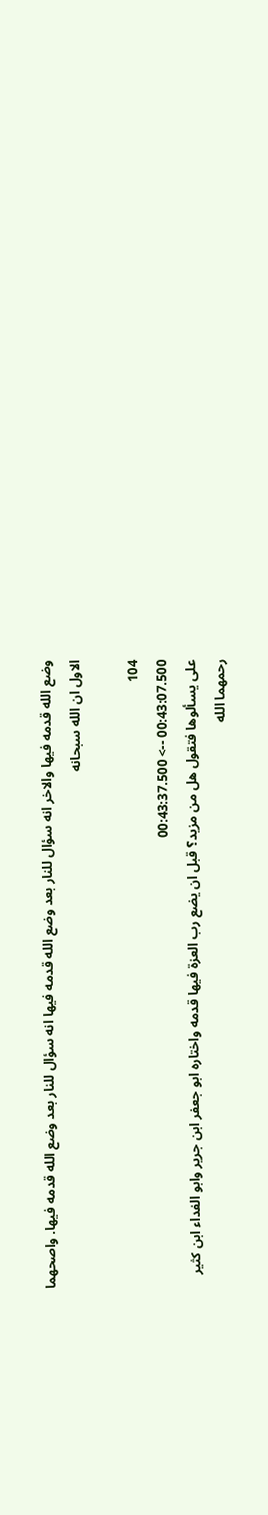وضع الله قدمه فيها والاخر انه سؤال للنار بعد وضع الله قدمه فيها انه سؤال للنار بعد وضع الله قدمه فيها. واصحهما الاول ان الله سبحانه

104
00:43:07.500 --> 00:43:37.500
على يسألوها فتقول هل من مزيد؟ قبل ان يضع رب العزة فيها قدمه واختاره ابو جعفر ابن جرير وابو الفداء ابن كثير رحمهما الله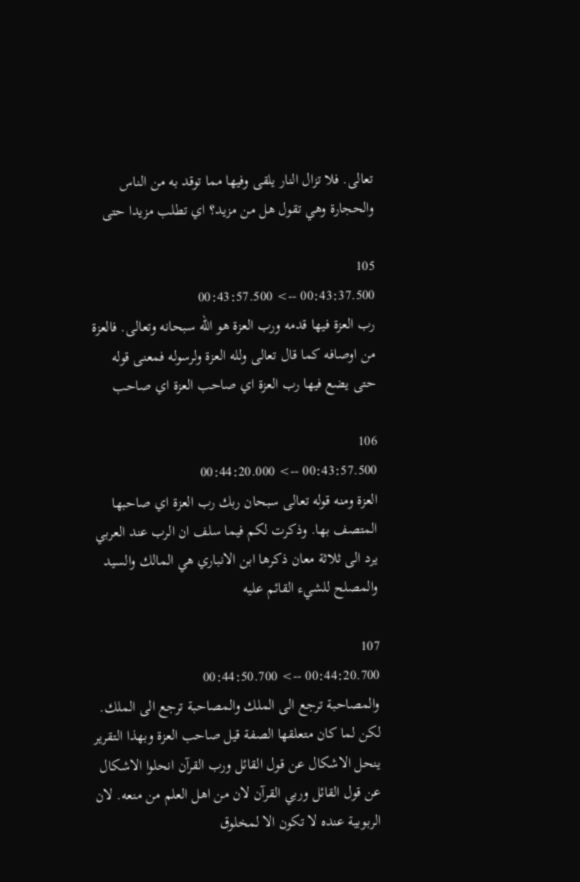تعالى. فلا تزال النار يلقى وفيها مما توقد به من الناس والحجارة وهي تقول هل من مزيد؟ اي تطلب مزيدا حتى

105
00:43:37.500 --> 00:43:57.500
رب العزة فيها قدمه ورب العزة هو الله سبحانه وتعالى. فالعزة من اوصافه كما قال تعالى ولله العزة ولرسوله فمعنى قوله حتى يضع فيها رب العزة اي صاحب العزة اي صاحب

106
00:43:57.500 --> 00:44:20.000
العزة ومنه قوله تعالى سبحان ربك رب العزة اي صاحبها المتصف بها. وذكرت لكم فيما سلف ان الرب عند العربي يرد الى ثلاثة معان ذكرها ابن الانباري هي المالك والسيد والمصلح للشيء القائم عليه

107
00:44:20.700 --> 00:44:50.700
والمصاحبة ترجع الى الملك والمصاحبة ترجع الى الملك. لكن لما كان متعلقها الصفة قيل صاحب العزة وبهذا التقرير ينحل الاشكال عن قول القائل ورب القرآن انحلوا الاشكال عن قول القائل وربي القرآن لان من اهل العلم من منعه. لان الربوبية عنده لا تكون الا لمخلوق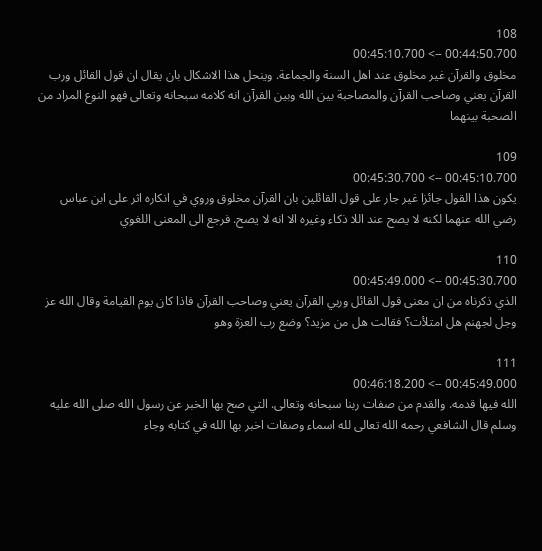108
00:44:50.700 --> 00:45:10.700
مخلوق والقرآن غير مخلوق عند اهل السنة والجماعة. وينحل هذا الاشكال بان يقال ان قول القائل ورب القرآن يعني وصاحب القرآن والمصاحبة بين الله وبين القرآن انه كلامه سبحانه وتعالى فهو النوع المراد من الصحبة بينهما

109
00:45:10.700 --> 00:45:30.700
يكون هذا القول جائزا غير جار على قول القائلين بان القرآن مخلوق وروي في انكاره اثر على ابن عباس رضي الله عنهما لكنه لا يصح عند اللا ذكاء وغيره الا انه لا يصح. فرجع الى المعنى اللغوي

110
00:45:30.700 --> 00:45:49.000
الذي ذكرناه من ان معنى قول القائل وربي القرآن يعني وصاحب القرآن فاذا كان يوم القيامة وقال الله عز وجل لجهنم هل امتلأت؟ فقالت هل من مزيد؟ وضع رب العزة وهو

111
00:45:49.000 --> 00:46:18.200
الله فيها قدمه. والقدم من صفات ربنا سبحانه وتعالى. التي صح بها الخبر عن رسول الله صلى الله عليه وسلم قال الشافعي رحمه الله تعالى لله اسماء وصفات اخبر بها الله في كتابه وجاء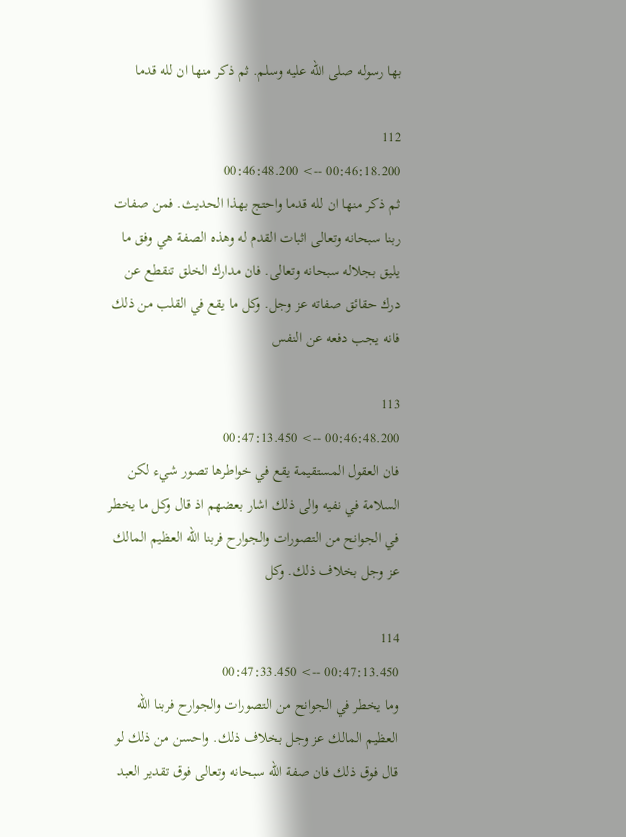بها رسوله صلى الله عليه وسلم. ثم ذكر منها ان لله قدما

112
00:46:18.200 --> 00:46:48.200
ثم ذكر منها ان لله قدما واحتج بهذا الحديث. فمن صفات ربنا سبحانه وتعالى اثبات القدم له وهذه الصفة هي وفق ما يليق بجلاله سبحانه وتعالى. فان مدارك الخلق تنقطع عن درك حقائق صفاته عز وجل. وكل ما يقع في القلب من ذلك فانه يجب دفعه عن النفس

113
00:46:48.200 --> 00:47:13.450
فان العقول المستقيمة يقع في خواطرها تصور شيء لكن السلامة في نفيه والى ذلك اشار بعضهم اذ قال وكل ما يخطر في الجوانح من التصورات والجوارح فربنا الله العظيم المالك عز وجل بخلاف ذلك. وكل

114
00:47:13.450 --> 00:47:33.450
وما يخطر في الجوانح من التصورات والجوارح فربنا الله العظيم المالك عز وجل بخلاف ذلك. واحسن من ذلك لو قال فوق ذلك فان صفة الله سبحانه وتعالى فوق تقدير العبد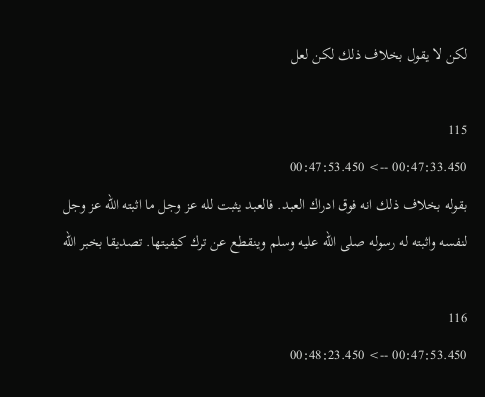لكن لا يقول بخلاف ذلك لكن لعل

115
00:47:33.450 --> 00:47:53.450
بقوله بخلاف ذلك انه فوق ادراك العبد. فالعبد يثبت لله عز وجل ما اثبته الله عز وجل لنفسه واثبته له رسوله صلى الله عليه وسلم وينقطع عن ترك كيفيتها. تصديقا بخبر الله

116
00:47:53.450 --> 00:48:23.450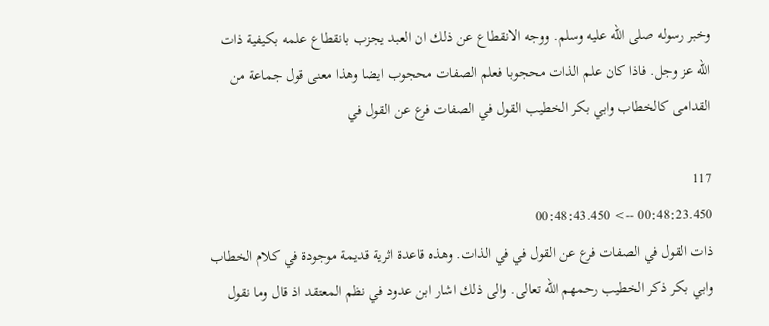وخبر رسوله صلى الله عليه وسلم. ووجه الانقطاع عن ذلك ان العبد يجزب بانقطاع علمه بكيفية ذات الله عز وجل. فاذا كان علم الذات محجوبا فعلم الصفات محجوب ايضا وهذا معنى قول جماعة من القدامى كالخطاب وابي بكر الخطيب القول في الصفات فرع عن القول في

117
00:48:23.450 --> 00:48:43.450
ذات القول في الصفات فرع عن القول في في الذات. وهذه قاعدة اثرية قديمة موجودة في كلام الخطاب وابي بكر ذكر الخطيب رحمهم الله تعالى. والى ذلك اشار ابن عدود في نظم المعتقد اذ قال وما نقول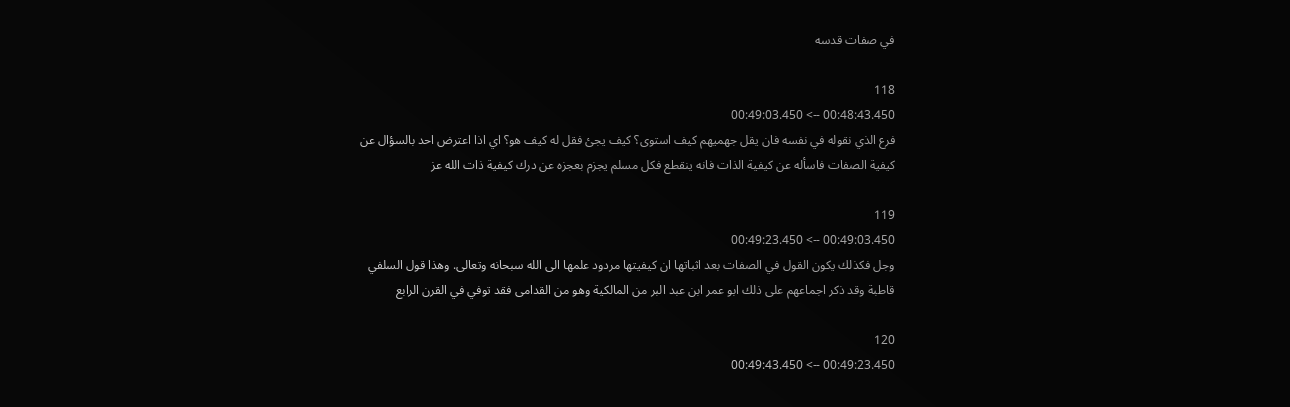في صفات قدسه

118
00:48:43.450 --> 00:49:03.450
فرع الذي نقوله في نفسه فان يقل جهميهم كيف استوى؟ كيف يجئ فقل له كيف هو؟ اي اذا اعترض احد بالسؤال عن كيفية الصفات فاسأله عن كيفية الذات فانه ينقطع فكل مسلم يجزم بعجزه عن درك كيفية ذات الله عز

119
00:49:03.450 --> 00:49:23.450
وجل فكذلك يكون القول في الصفات بعد اثباتها ان كيفيتها مردود علمها الى الله سبحانه وتعالى. وهذا قول السلفي قاطبة وقد ذكر اجماعهم على ذلك ابو عمر ابن عبد البر من المالكية وهو من القدامى فقد توفي في القرن الرابع

120
00:49:23.450 --> 00:49:43.450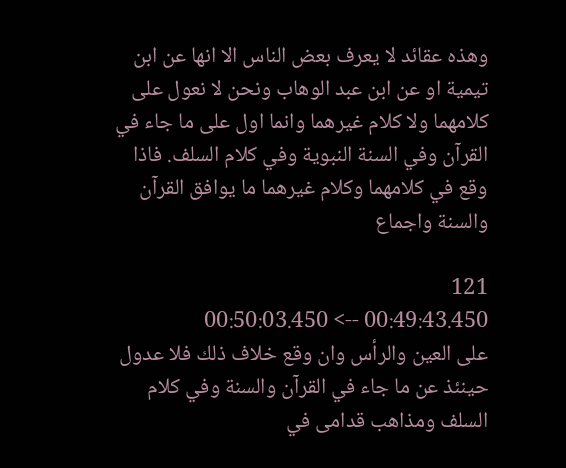وهذه عقائد لا يعرف بعض الناس الا انها عن ابن تيمية او عن ابن عبد الوهاب ونحن لا نعول على كلامهما ولا كلام غيرهما وانما اول على ما جاء في القرآن وفي السنة النبوية وفي كلام السلف. فاذا وقع في كلامهما وكلام غيرهما ما يوافق القرآن والسنة واجماع

121
00:49:43.450 --> 00:50:03.450
على العين والرأس وان وقع خلاف ذلك فلا عدول حينئذ عن ما جاء في القرآن والسنة وفي كلام السلف ومذاهب قدامى في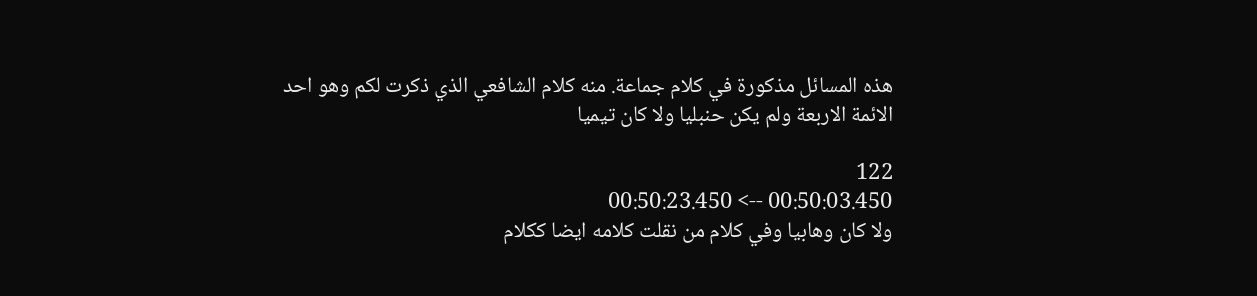هذه المسائل مذكورة في كلام جماعة. منه كلام الشافعي الذي ذكرت لكم وهو احد الائمة الاربعة ولم يكن حنبليا ولا كان تيميا

122
00:50:03.450 --> 00:50:23.450
ولا كان وهابيا وفي كلام من نقلت كلامه ايضا ككلام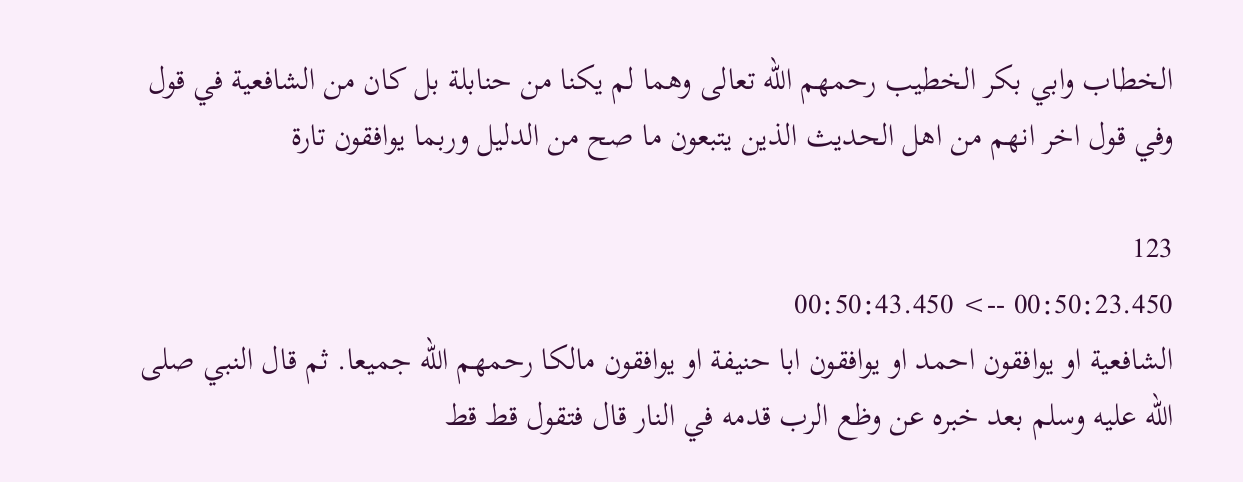الخطاب وابي بكر الخطيب رحمهم الله تعالى وهما لم يكنا من حنابلة بل كان من الشافعية في قول وفي قول اخر انهم من اهل الحديث الذين يتبعون ما صح من الدليل وربما يوافقون تارة

123
00:50:23.450 --> 00:50:43.450
الشافعية او يوافقون احمد او يوافقون ابا حنيفة او يوافقون مالكا رحمهم الله جميعا. ثم قال النبي صلى الله عليه وسلم بعد خبره عن وظع الرب قدمه في النار قال فتقول قط قط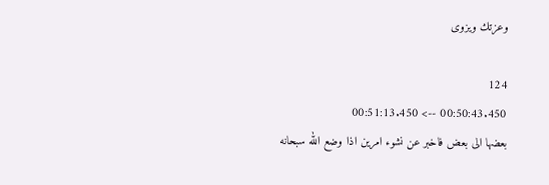وعزتك ويزوى

124
00:50:43.450 --> 00:51:13.450
بعضها الى بعض فاخبر عن نشوء امرين اذا وضع الله سبحانه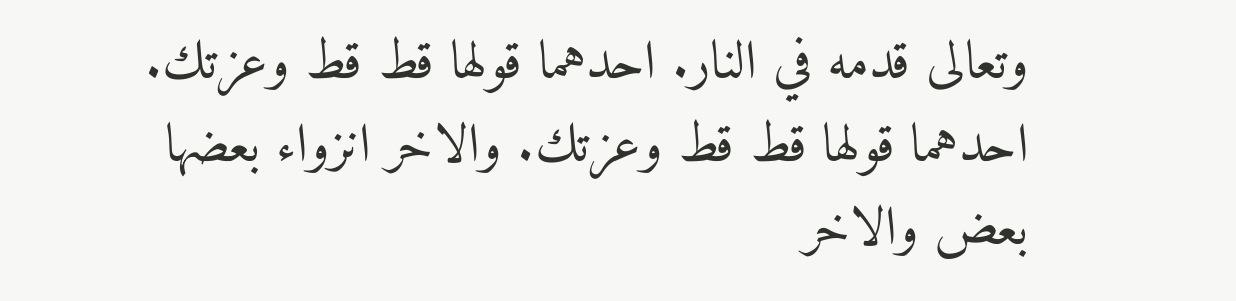وتعالى قدمه في النار. احدهما قولها قط قط وعزتك. احدهما قولها قط قط وعزتك. والاخر انزواء بعضها بعض والاخر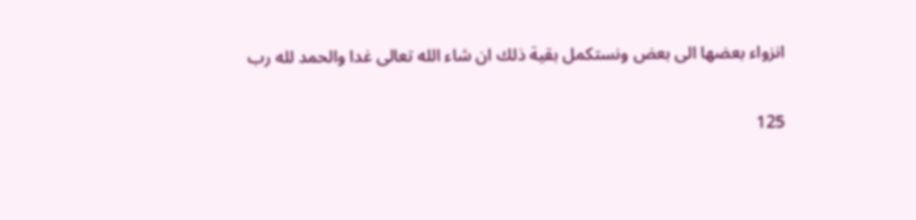انزواء بعضها الى بعض ونستكمل بقية ذلك ان شاء الله تعالى غدا والحمد لله رب

125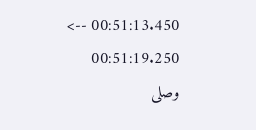00:51:13.450 --> 00:51:19.250
وصلى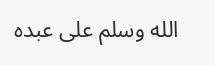الله وسلم على عبده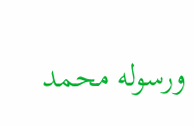ورسوله محمد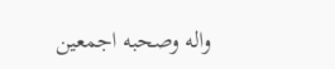واله وصحبه اجمعين